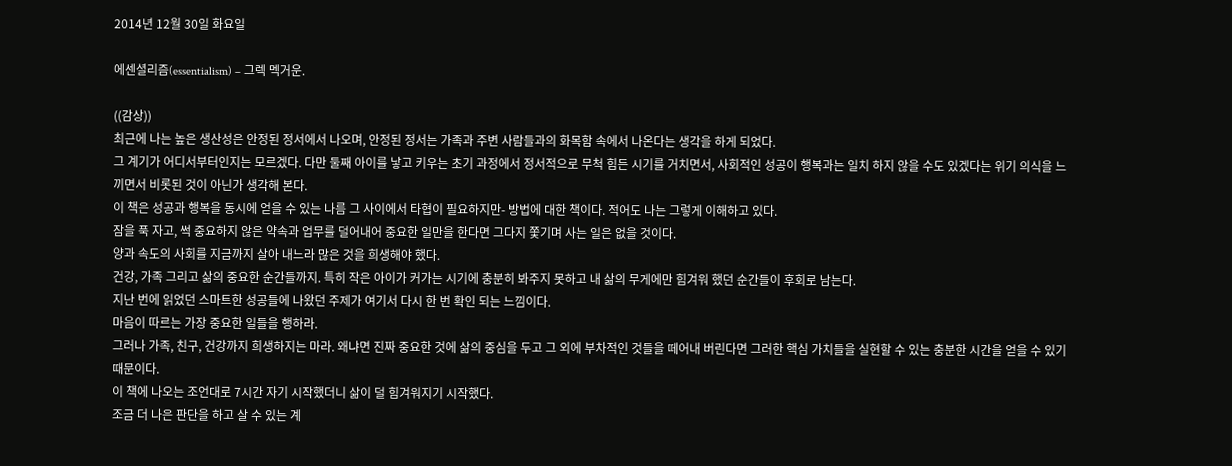2014년 12월 30일 화요일

에센셜리즘(essentialism) – 그렉 멕거운.

((감상))
최근에 나는 높은 생산성은 안정된 정서에서 나오며, 안정된 정서는 가족과 주변 사람들과의 화목함 속에서 나온다는 생각을 하게 되었다.
그 계기가 어디서부터인지는 모르겠다. 다만 둘째 아이를 낳고 키우는 초기 과정에서 정서적으로 무척 힘든 시기를 거치면서, 사회적인 성공이 행복과는 일치 하지 않을 수도 있겠다는 위기 의식을 느끼면서 비롯된 것이 아닌가 생각해 본다.
이 책은 성공과 행복을 동시에 얻을 수 있는 나름 그 사이에서 타협이 필요하지만- 방법에 대한 책이다. 적어도 나는 그렇게 이해하고 있다.
잠을 푹 자고, 썩 중요하지 않은 약속과 업무를 덜어내어 중요한 일만을 한다면 그다지 쫓기며 사는 일은 없을 것이다.
양과 속도의 사회를 지금까지 살아 내느라 많은 것을 희생해야 했다.
건강, 가족 그리고 삶의 중요한 순간들까지. 특히 작은 아이가 커가는 시기에 충분히 봐주지 못하고 내 삶의 무게에만 힘겨워 했던 순간들이 후회로 남는다.
지난 번에 읽었던 스마트한 성공들에 나왔던 주제가 여기서 다시 한 번 확인 되는 느낌이다.
마음이 따르는 가장 중요한 일들을 행하라.
그러나 가족, 친구, 건강까지 희생하지는 마라. 왜냐면 진짜 중요한 것에 삶의 중심을 두고 그 외에 부차적인 것들을 떼어내 버린다면 그러한 핵심 가치들을 실현할 수 있는 충분한 시간을 얻을 수 있기 때문이다.
이 책에 나오는 조언대로 7시간 자기 시작했더니 삶이 덜 힘겨워지기 시작했다.
조금 더 나은 판단을 하고 살 수 있는 계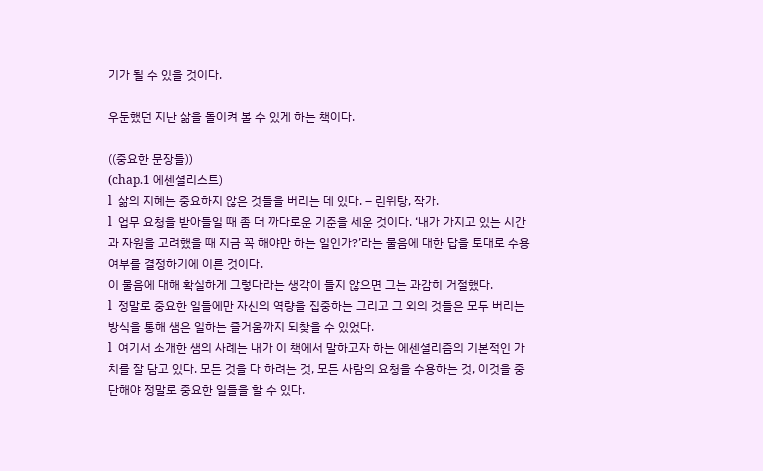기가 될 수 있을 것이다.

우둔했던 지난 삶을 돌이켜 볼 수 있게 하는 책이다.

((중요한 문장들))
(chap.1 에센셜리스트)
l  삶의 지혜는 중요하지 않은 것들을 버리는 데 있다. – 린위탕, 작가.
l  업무 요청을 받아들일 때 좀 더 까다로운 기준을 세운 것이다. ‘내가 가지고 있는 시간과 자원을 고려했을 때 지금 꼭 해야만 하는 일인가?’라는 물음에 대한 답을 토대로 수용 여부를 결정하기에 이른 것이다.
이 물음에 대해 확실하게 그렇다라는 생각이 들지 않으면 그는 과감히 거절했다.
l  정말로 중요한 일들에만 자신의 역량을 집중하는 그리고 그 외의 것들은 모두 버리는 방식을 통해 샘은 일하는 즐거움까지 되찾을 수 있었다.
l  여기서 소개한 샘의 사례는 내가 이 책에서 말하고자 하는 에센셜리즘의 기본적인 가치를 잘 담고 있다. 모든 것을 다 하려는 것, 모든 사람의 요청을 수용하는 것, 이것을 중단해야 정말로 중요한 일들을 할 수 있다.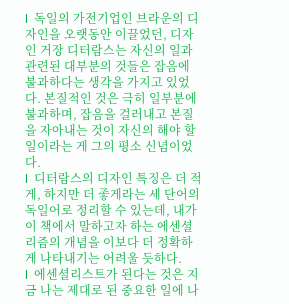l  독일의 가전기업인 브라운의 디자인을 오랫동안 이끌었던, 디자인 거장 디터람스는 자신의 일과 관련된 대부분의 것들은 잡음에 불과하다는 생각을 가지고 있었다. 본질적인 것은 극히 일부분에 불과하며, 잡음을 걸러내고 본질을 자아내는 것이 자신의 해야 할 일이라는 게 그의 평소 신념이었다.
l  디터람스의 디자인 특징은 더 적게, 하지만 더 좋게라는 세 단어의 독일어로 정리할 수 있는데, 내가 이 책에서 말하고자 하는 에센셜리즘의 개념을 이보다 더 정확하게 나타내기는 어려울 듯하다.
l  에센셜리스트가 된다는 것은 지금 나는 제대로 된 중요한 일에 나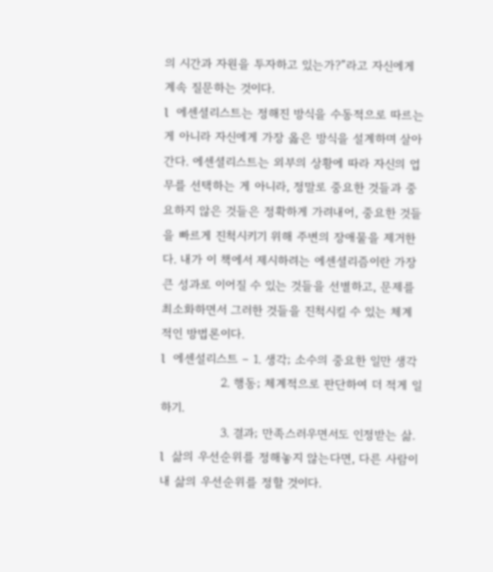의 시간과 자원을 투자하고 있는가?”라고 자신에게 계속 질문하는 것이다.
l  에센셜리스트는 정해진 방식을 수동적으로 따르는 게 아니라 자신에게 가장 옳은 방식을 설계하며 살아간다. 에센셜리스트는 외부의 상황에 따라 자신의 업무를 선택하는 게 아니라, 정말로 중요한 것들과 중요하지 않은 것들은 정확하게 가려내어, 중요한 것들을 빠르게 진척시키기 위해 주변의 장애물을 제거한다. 내가 이 책에서 제시하려는 에센셜리즘이란 가장 큰 성과로 이어질 수 있는 것들을 선별하고, 문제를 최소화하면서 그러한 것들을 진척시킬 수 있는 체계적인 방법론이다.
l  에센설리스트 – 1. 생각; 소수의 중요한 일만 생각
               2. 행동; 체계적으로 판단하여 더 적게 일하기.
               3. 결과; 만족스러우면서도 인정받는 삶.
l  삶의 우선순위를 정해놓지 않는다면, 다른 사람이 내 삶의 우선순위를 정할 것이다.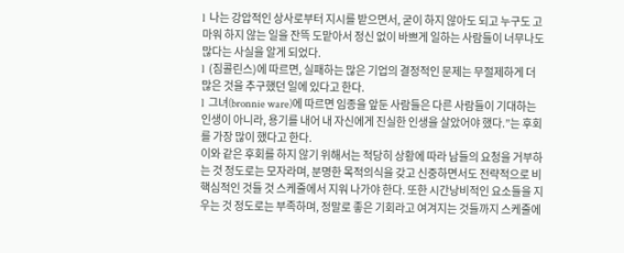l  나는 강압적인 상사로부터 지시를 받으면서, 굳이 하지 않아도 되고 누구도 고마워 하지 않는 일을 잔뜩 도맡아서 정신 없이 바쁘게 일하는 사람들이 너무나도 많다는 사실을 알게 되었다.
l  (짐콜린스)에 따르면, 실패하는 많은 기업의 결정적인 문제는 무절제하게 더 많은 것을 추구했던 일에 있다고 한다.
l  그녀(bronnie ware)에 따르면 임종을 앞둔 사람들은 다른 사람들이 기대하는 인생이 아니라, 용기를 내어 내 자신에게 진실한 인생을 살았어야 했다.”는 후회를 가장 많이 했다고 한다.
이와 같은 후회를 하지 않기 위해서는 적당히 상황에 따라 남들의 요청을 거부하는 것 정도로는 모자라며, 분명한 목적의식을 갖고 신중하면서도 전략적으로 비핵심적인 것들 것 스케줄에서 지워 나가야 한다. 또한 시간낭비적인 요소들을 지우는 것 정도로는 부족하며, 정말로 좋은 기회라고 여겨지는 것들까지 스케줄에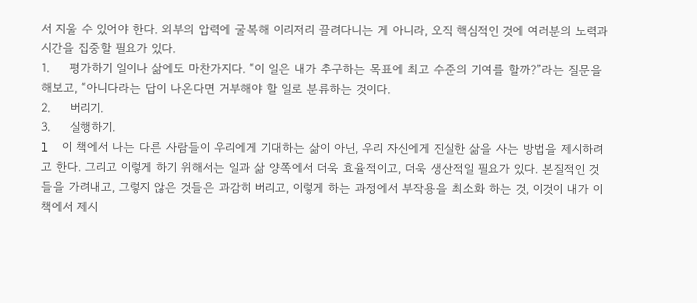서 지울 수 있어야 한다. 외부의 압력에 굴복해 이리저리 끌려다니는 게 아니라, 오직 핵심적인 것에 여러분의 노력과 시간을 집중할 필요가 있다.
1.     평가하기 일이나 삶에도 마찬가지다. “이 일은 내가 추구하는 목표에 최고 수준의 기여를 할까?”라는 질문을 해보고, “아니다라는 답이 나온다면 거부해야 할 일로 분류하는 것이다.
2.     버리기.
3.     실행하기.
l  이 책에서 나는 다른 사람들이 우리에게 기대하는 삶이 아닌, 우리 자신에게 진실한 삶을 사는 방법을 제시하려고 한다. 그리고 이렇게 하기 위해서는 일과 삶 양쪽에서 더욱 효율적이고, 더욱 생산적일 필요가 있다. 본질적인 것들을 가려내고, 그렇지 않은 것들은 과감히 버리고, 이렇게 하는 과정에서 부작용을 최소화 하는 것, 이것이 내가 이 책에서 제시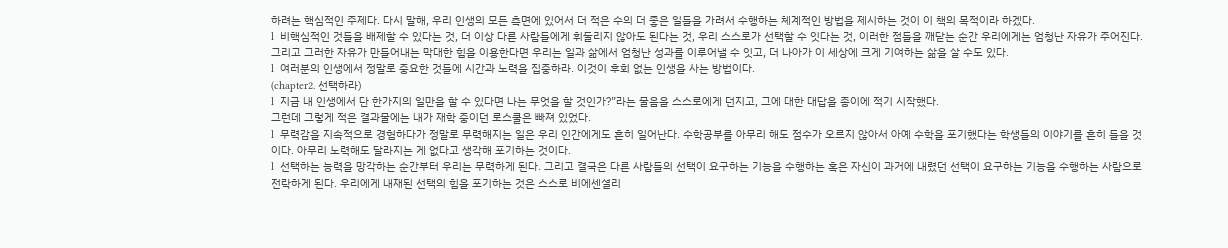하려는 핵심적인 주제다. 다시 말해, 우리 인생의 모든 측면에 있어서 더 적은 수의 더 좋은 일들을 가려서 수행하는 체계적인 방법을 제시하는 것이 이 책의 목적이라 하겠다.
l  비핵심적인 것들을 배제할 수 있다는 것, 더 이상 다른 사람들에게 휘둘리지 않아도 된다는 것, 우리 스스로가 선택할 수 잇다는 것, 이러한 점들을 깨닫는 순간 우리에게는 엄청난 자유가 주어진다. 그리고 그러한 자유가 만들어내는 막대한 힘을 이용한다면 우리는 일과 삶에서 엄청난 성과를 이루어낼 수 잇고, 더 나아가 이 세상에 크게 기여하는 삶을 살 수도 있다.
l  여러분의 인생에서 정말로 중요한 것들에 시간과 노력을 집중하라. 이것이 후회 없는 인생을 사는 방법이다.
(chapter2. 선택하라)
l  지금 내 인생에서 단 한가지의 일만을 할 수 있다면 나는 무엇을 할 것인가?”라는 물음을 스스로에게 던지고, 그에 대한 대답을 종이에 적기 시작했다.
그런데 그렇게 적은 결과물에는 내가 재학 중이던 로스쿨은 빠져 있었다.
l  무력감을 지속적으로 경험하다가 정말로 무력해지는 일은 우리 인간에게도 흔히 일어난다. 수학공부를 아무리 해도 점수가 오르지 않아서 아예 수학을 포기했다는 학생들의 이야기를 흔히 들을 것이다. 아무리 노력해도 달라지는 게 없다고 생각해 포기하는 것이다.
l  선택하는 능력을 망각하는 순간부터 우리는 무력하게 된다. 그리고 결국은 다른 사람들의 선택이 요구하는 기능을 수행하는 혹은 자신이 과거에 내렸던 선택이 요구하는 기능을 수행하는 사람으로 전락하게 된다. 우리에게 내재된 선택의 힘을 포기하는 것은 스스로 비에센셜리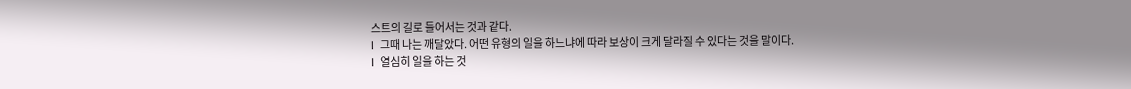스트의 길로 들어서는 것과 같다.
l  그때 나는 깨달았다. 어떤 유형의 일을 하느냐에 따라 보상이 크게 달라질 수 있다는 것을 말이다.
l  열심히 일을 하는 것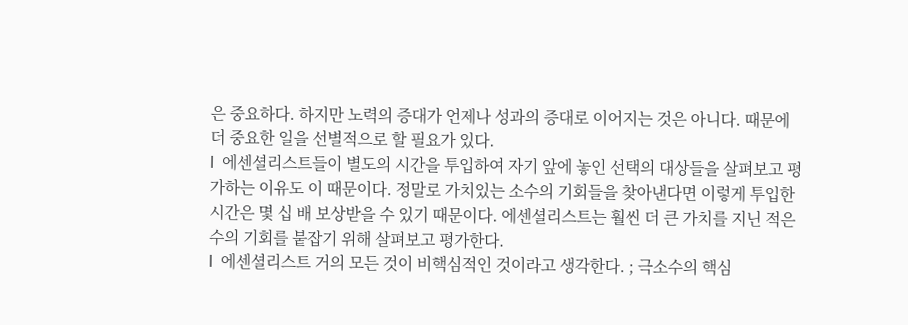은 중요하다. 하지만 노력의 증대가 언제나 성과의 증대로 이어지는 것은 아니다. 때문에 더 중요한 일을 선별적으로 할 필요가 있다.
l  에센셜리스트들이 별도의 시간을 투입하여 자기 앞에 놓인 선택의 대상들을 살펴보고 평가하는 이유도 이 때문이다. 정말로 가치있는 소수의 기회들을 찾아낸다면 이렇게 투입한 시간은 몇 십 배 보상받을 수 있기 때문이다. 에센셜리스트는 훨씬 더 큰 가치를 지닌 적은 수의 기회를 붙잡기 위해 살펴보고 평가한다.
l  에센셜리스트 거의 모든 것이 비핵심적인 것이라고 생각한다. ; 극소수의 핵심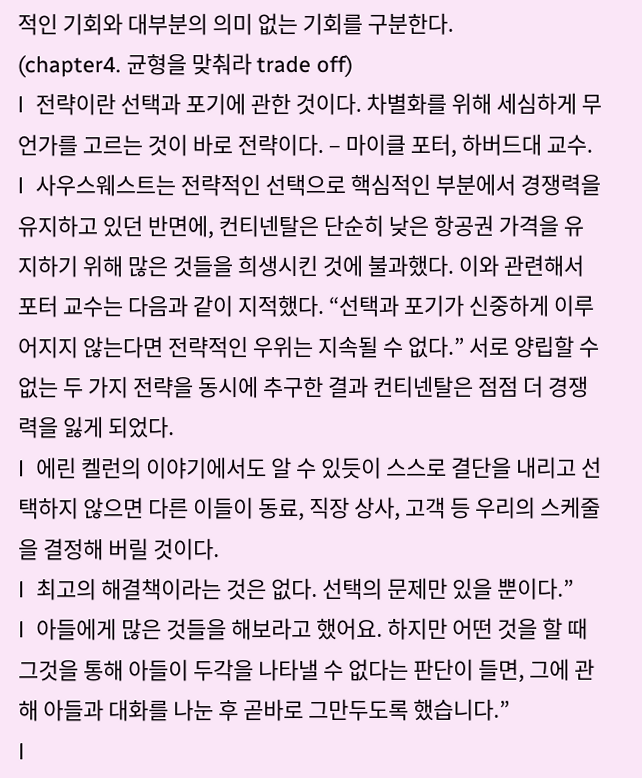적인 기회와 대부분의 의미 없는 기회를 구분한다.
(chapter4. 균형을 맞춰라 trade off)
l  전략이란 선택과 포기에 관한 것이다. 차별화를 위해 세심하게 무언가를 고르는 것이 바로 전략이다. – 마이클 포터, 하버드대 교수.
l  사우스웨스트는 전략적인 선택으로 핵심적인 부분에서 경쟁력을 유지하고 있던 반면에, 컨티넨탈은 단순히 낮은 항공권 가격을 유지하기 위해 많은 것들을 희생시킨 것에 불과했다. 이와 관련해서 포터 교수는 다음과 같이 지적했다. “선택과 포기가 신중하게 이루어지지 않는다면 전략적인 우위는 지속될 수 없다.” 서로 양립할 수 없는 두 가지 전략을 동시에 추구한 결과 컨티넨탈은 점점 더 경쟁력을 잃게 되었다.
l  에린 켈런의 이야기에서도 알 수 있듯이 스스로 결단을 내리고 선택하지 않으면 다른 이들이 동료, 직장 상사, 고객 등 우리의 스케줄을 결정해 버릴 것이다.
l  최고의 해결책이라는 것은 없다. 선택의 문제만 있을 뿐이다.”
l  아들에게 많은 것들을 해보라고 했어요. 하지만 어떤 것을 할 때 그것을 통해 아들이 두각을 나타낼 수 없다는 판단이 들면, 그에 관해 아들과 대화를 나눈 후 곧바로 그만두도록 했습니다.”
l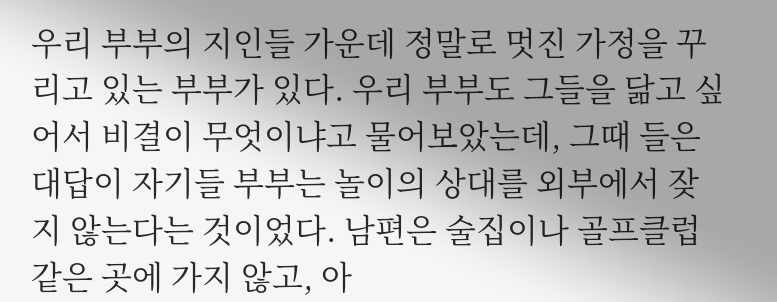우리 부부의 지인들 가운데 정말로 멋진 가정을 꾸리고 있는 부부가 있다. 우리 부부도 그들을 닮고 싶어서 비결이 무엇이냐고 물어보았는데, 그때 들은 대답이 자기들 부부는 놀이의 상대를 외부에서 잦지 않는다는 것이었다. 남편은 술집이나 골프클럽 같은 곳에 가지 않고, 아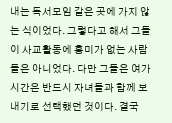내는 독서모임 같은 곳에 가지 않는 식이었다. 그렇다고 해서 그들이 사교활동에 흥미가 없는 사람들은 아니었다. 다만 그들은 여가시간은 반드시 자녀들과 함께 보내기로 선택했던 것이다. 결국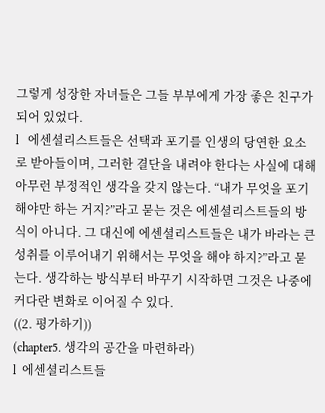그렇게 성장한 자녀들은 그들 부부에게 가장 좋은 친구가 되어 있었다.
l   에센셜리스트들은 선택과 포기를 인생의 당연한 요소로 받아들이며, 그러한 결단을 내려야 한다는 사실에 대해 아무런 부정적인 생각을 갖지 않는다. “내가 무엇을 포기해야만 하는 거지?”라고 묻는 것은 에센셜리스트들의 방식이 아니다. 그 대신에 에센셜리스트들은 내가 바라는 큰 성취를 이루어내기 위해서는 무엇을 해야 하지?”라고 묻는다. 생각하는 방식부터 바꾸기 시작하면 그것은 나중에 커다란 변화로 이어질 수 있다.
((2. 평가하기))
(chapter5. 생각의 공간을 마련하라)
l  에센셜리스트들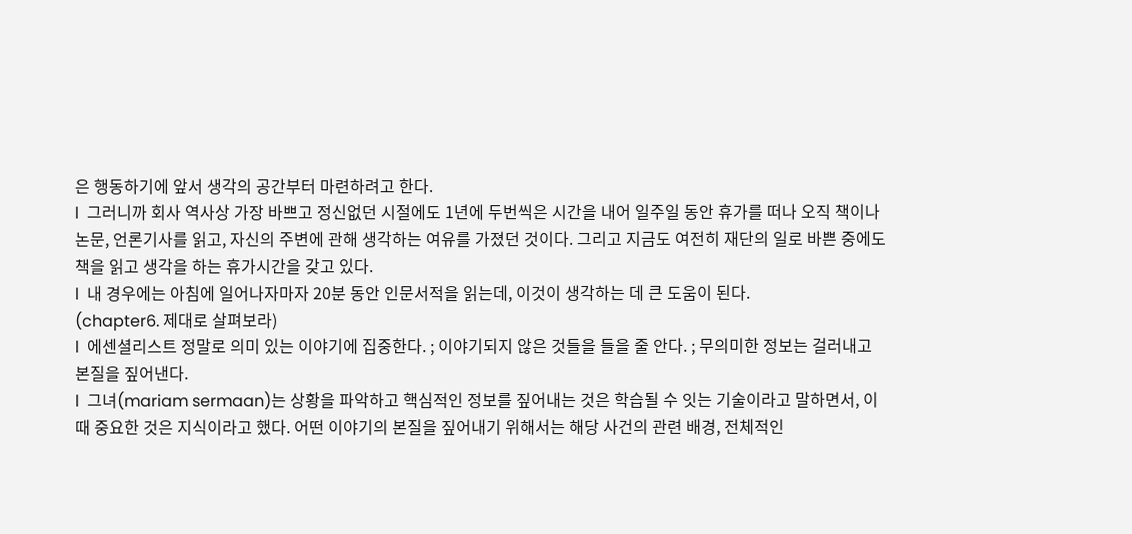은 행동하기에 앞서 생각의 공간부터 마련하려고 한다.
l  그러니까 회사 역사상 가장 바쁘고 정신없던 시절에도 1년에 두번씩은 시간을 내어 일주일 동안 휴가를 떠나 오직 책이나 논문, 언론기사를 읽고, 자신의 주변에 관해 생각하는 여유를 가졌던 것이다. 그리고 지금도 여전히 재단의 일로 바쁜 중에도 책을 읽고 생각을 하는 휴가시간을 갖고 있다.
l  내 경우에는 아침에 일어나자마자 20분 동안 인문서적을 읽는데, 이것이 생각하는 데 큰 도움이 된다.
(chapter6. 제대로 살펴보라)
l  에센셜리스트 정말로 의미 있는 이야기에 집중한다. ; 이야기되지 않은 것들을 들을 줄 안다. ; 무의미한 정보는 걸러내고 본질을 짚어낸다.
l  그녀(mariam sermaan)는 상황을 파악하고 핵심적인 정보를 짚어내는 것은 학습될 수 잇는 기술이라고 말하면서, 이때 중요한 것은 지식이라고 했다. 어떤 이야기의 본질을 짚어내기 위해서는 해당 사건의 관련 배경, 전체적인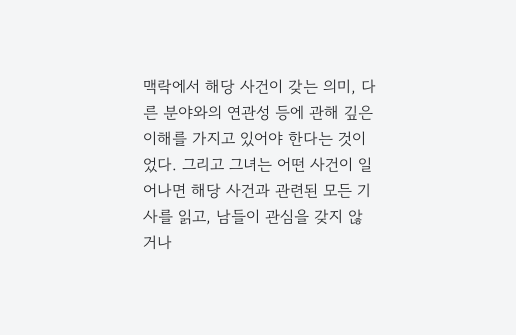맥락에서 해당 사건이 갖는 의미, 다른 분야와의 연관성 등에 관해 깊은 이해를 가지고 있어야 한다는 것이었다. 그리고 그녀는 어떤 사건이 일어나면 해당 사건과 관련된 모든 기사를 읽고, 남들이 관심을 갖지 않거나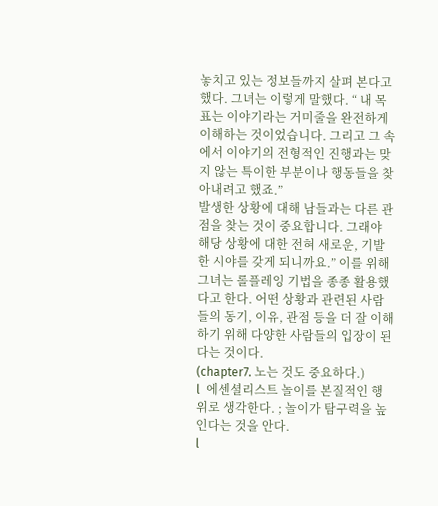놓치고 있는 정보들까지 살펴 본다고 했다. 그녀는 이렇게 말했다. “ 내 목표는 이야기라는 거미줄을 완전하게 이해하는 것이었습니다. 그리고 그 속에서 이야기의 전형적인 진행과는 맞지 않는 특이한 부분이나 행동들을 찾아내려고 했죠.”
발생한 상황에 대해 남들과는 다른 관점을 찾는 것이 중요합니다. 그래야 해당 상황에 대한 전혀 새로운, 기발한 시야를 갖게 되니까요.” 이를 위해 그녀는 롤플레잉 기법을 종종 활용했다고 한다. 어떤 상황과 관련된 사람들의 동기, 이유, 관점 등을 더 잘 이해하기 위해 다양한 사람들의 입장이 된다는 것이다.
(chapter7. 노는 것도 중요하다.)
l  에센셜리스트 놀이를 본질적인 행위로 생각한다. ; 놀이가 탐구력을 높인다는 것을 안다.
l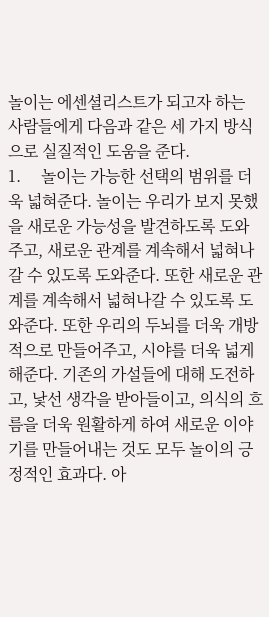놀이는 에센셜리스트가 되고자 하는 사람들에게 다음과 같은 세 가지 방식으로 실질적인 도움을 준다.
1.     놀이는 가능한 선택의 범위를 더욱 넓혀준다. 놀이는 우리가 보지 못했을 새로운 가능성을 발견하도록 도와주고, 새로운 관계를 계속해서 넓혀나갈 수 있도록 도와준다. 또한 새로운 관계를 계속해서 넓혀나갈 수 있도록 도와준다. 또한 우리의 두뇌를 더욱 개방적으로 만들어주고, 시야를 더욱 넓게 해준다. 기존의 가설들에 대해 도전하고, 낯선 생각을 받아들이고, 의식의 흐름을 더욱 원활하게 하여 새로운 이야기를 만들어내는 것도 모두 놀이의 긍정적인 효과다. 아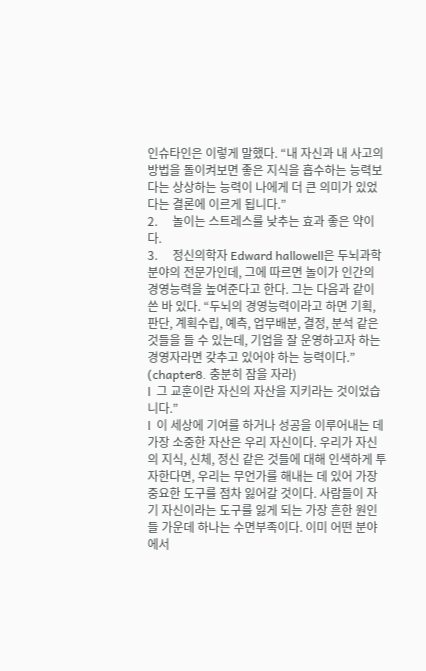인슈타인은 이렇게 말했다. “내 자신과 내 사고의 방법을 돌이켜보면 좋은 지식을 흡수하는 능력보다는 상상하는 능력이 나에게 더 큰 의미가 있었다는 결론에 이르게 됩니다.”
2.     놀이는 스트레스를 낮추는 효과 좋은 약이다.
3.     정신의학자 Edward hallowell은 두뇌과학 분야의 전문가인데, 그에 따르면 놀이가 인간의 경영능력을 높여준다고 한다. 그는 다음과 같이 쓴 바 있다. “두뇌의 경영능력이라고 하면 기획, 판단, 계획수립, 예측, 업무배분, 결정, 분석 같은 것들을 들 수 있는데, 기업을 잘 운영하고자 하는 경영자라면 갖추고 있어야 하는 능력이다.”
(chapter8. 충분히 잠을 자라)
l  그 교훈이란 자신의 자산을 지키라는 것이었습니다.”
l  이 세상에 기여를 하거나 성공을 이루어내는 데 가장 소중한 자산은 우리 자신이다. 우리가 자신의 지식, 신체, 정신 같은 것들에 대해 인색하게 투자한다면, 우리는 무언가를 해내는 데 있어 가장 중요한 도구를 점차 잃어갈 것이다. 사람들이 자기 자신이라는 도구를 잃게 되는 가장 흔한 원인들 가운데 하나는 수면부족이다. 이미 어떤 분야에서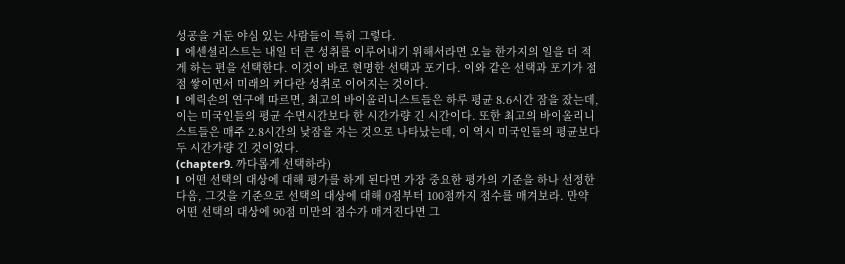성공을 거둔 야심 있는 사람들이 특히 그렇다.
l  에센셜리스트는 내일 더 큰 성취를 이루어내기 위해서라면 오늘 한가지의 일을 더 적게 하는 편을 선택한다. 이것이 바로 현명한 선택과 포기다. 이와 같은 선택과 포기가 점점 쌓이면서 미래의 커다란 성취로 이어지는 것이다.
l  에릭손의 연구에 따르면, 최고의 바이올리니스트들은 하루 평균 8.6시간 잠을 잤는데, 이는 미국인들의 평균 수면시간보다 한 시간가량 긴 시간이다. 또한 최고의 바이올리니스트들은 매주 2.8시간의 낮잠을 자는 것으로 나타났는데, 이 역시 미국인들의 평균보다 두 시간가량 긴 것이었다.
(chapter9. 까다롭게 선택하라)
l  어떤 선택의 대상에 대해 평가를 하게 된다면 가장 중요한 평가의 기준을 하나 선정한 다음, 그것을 기준으로 선택의 대상에 대해 0점부터 100점까지 점수를 매겨보라. 만약 어떤 선택의 대상에 90점 미만의 점수가 매겨진다면 그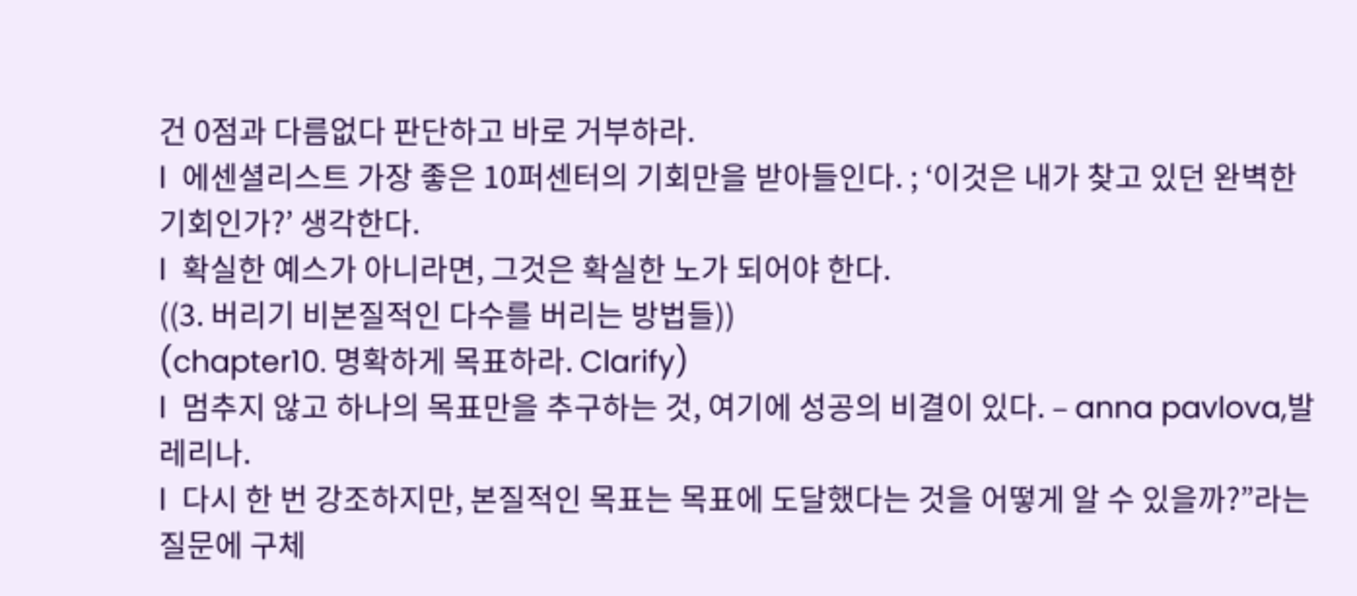건 0점과 다름없다 판단하고 바로 거부하라.
l  에센셜리스트 가장 좋은 10퍼센터의 기회만을 받아들인다. ; ‘이것은 내가 찾고 있던 완벽한 기회인가?’ 생각한다.
l  확실한 예스가 아니라면, 그것은 확실한 노가 되어야 한다.
((3. 버리기 비본질적인 다수를 버리는 방법들))
(chapter10. 명확하게 목표하라. Clarify)
l  멈추지 않고 하나의 목표만을 추구하는 것, 여기에 성공의 비결이 있다. – anna pavlova,발레리나.
l  다시 한 번 강조하지만, 본질적인 목표는 목표에 도달했다는 것을 어떻게 알 수 있을까?”라는 질문에 구체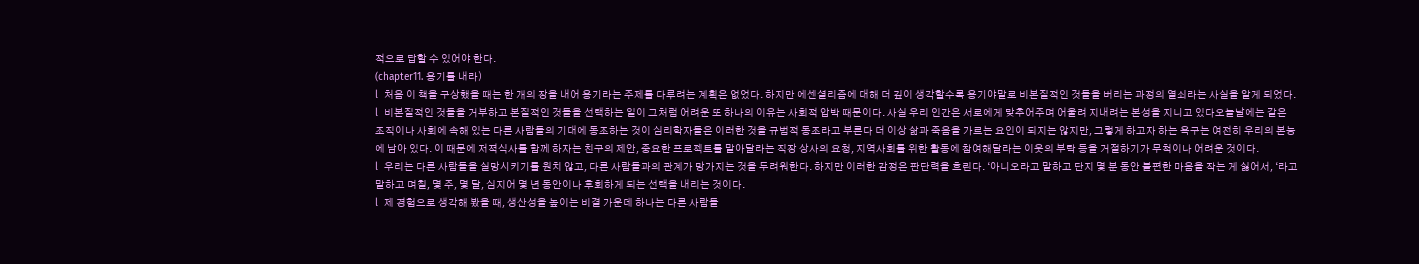적으로 답할 수 있어야 한다.
(chapter11. 용기를 내라)
l  처음 이 책을 구상했을 때는 한 개의 장을 내어 용기라는 주제를 다루려는 계획은 없었다. 하지만 에센셜리즘에 대해 더 깊이 생각할수록 용기야말로 비본질적인 것들을 버리는 과정의 열쇠라는 사실을 알게 되었다.
l  비본질적인 것들을 거부하고 본질적인 것들을 선택하는 일이 그처럼 어려운 또 하나의 이유는 사회적 압박 때문이다. 사실 우리 인간은 서로에게 맞추어주며 어울려 지내려는 본성을 지니고 있다오늘날에는 같은 조직이나 사회에 속해 있는 다른 사람들의 기대에 동조하는 것이 심리학자들은 이러한 것을 규범적 동조라고 부른다 더 이상 삶과 죽음을 가르는 요인이 되지는 않지만, 그렇게 하고자 하는 욕구는 여전히 우리의 본능에 남아 있다. 이 때문에 저젹식사를 함께 하자는 친구의 제안, 중요한 프로젝트를 맡아달라는 직장 상사의 요청, 지역사회를 위한 활동에 참여해달라는 이웃의 부탁 등을 거절하기가 무척이나 어려운 것이다.
l  우리는 다른 사람들을 실망시키기를 원치 않고, 다른 사람들과의 관계가 망가지는 것을 두려워한다. 하지만 이러한 감정은 판단력을 흐린다. ‘아니오라고 말하고 단지 몇 분 동안 불편한 마음을 작는 게 싫어서, ‘라고 말하고 며칠, 몇 주, 몇 달, 심지어 몇 년 동안이나 후회하게 되는 선택을 내리는 것이다.
l  제 경험으로 생각해 봤을 때, 생산성을 높이는 비결 가운데 하나는 다른 사람들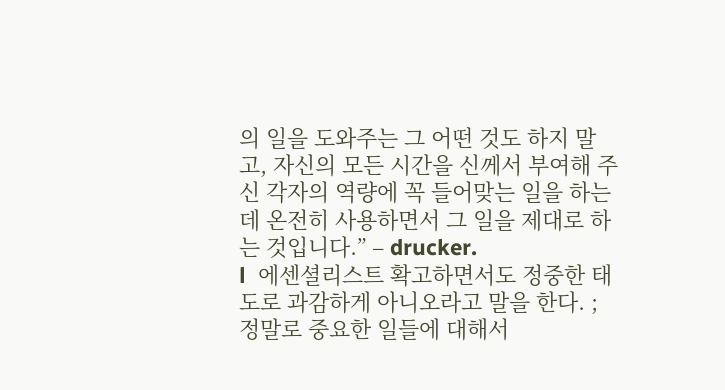의 일을 도와주는 그 어떤 것도 하지 말고, 자신의 모든 시간을 신께서 부여해 주신 각자의 역량에 꼭 들어맞는 일을 하는 데 온전히 사용하면서 그 일을 제대로 하는 것입니다.” – drucker.
l  에센셜리스트 확고하면서도 정중한 태도로 과감하게 아니오라고 말을 한다. ;  정말로 중요한 일들에 대해서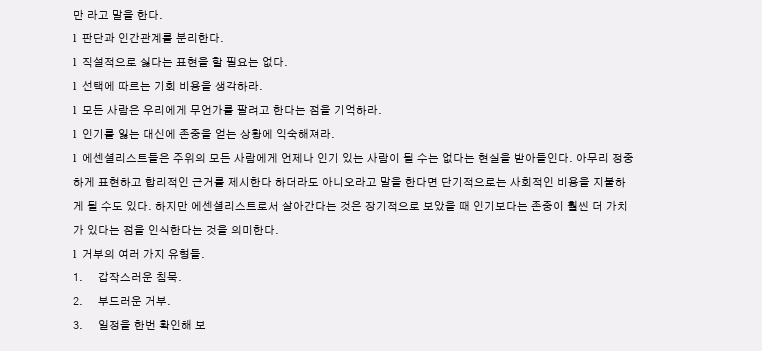만 라고 말을 한다.
l  판단과 인간관계를 분리한다.
l  직설적으로 싫다는 표현을 할 필요는 없다.
l  선택에 따르는 기회 비용을 생각하라.
l  모든 사람은 우리에게 무언가를 팔려고 한다는 점을 기억하라.
l  인기를 잃는 대신에 존중을 얻는 상황에 익숙해져라.
l  에센셜리스트들은 주위의 모든 사람에게 언제나 인기 있는 사람이 될 수는 없다는 현실을 받아들인다. 아무리 정중하게 표현하고 합리적인 근거를 제시한다 하더라도 아니오라고 말을 한다면 단기적으로는 사회적인 비용을 지불하게 될 수도 있다. 하지만 에센셜리스트로서 살아간다는 것은 장기적으로 보았을 때 인기보다는 존중이 훨씬 더 가치가 있다는 점을 인식한다는 것을 의미한다.
l  거부의 여러 가지 유형들.
1.     갑작스러운 침묵.
2.     부드러운 거부.
3.     일정을 한번 확인해 보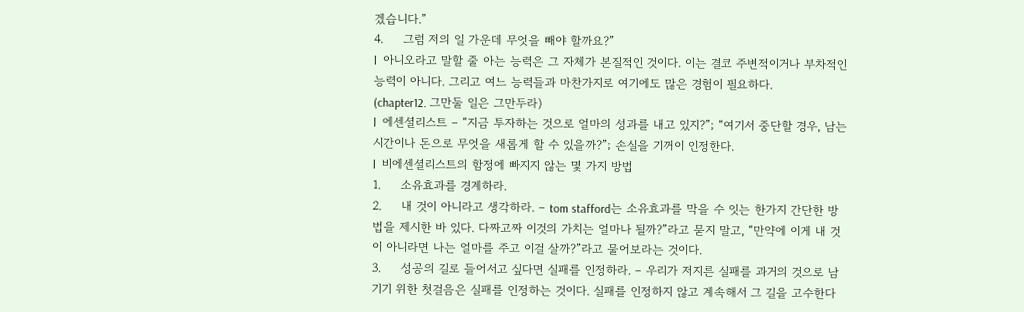겠습니다.”
4.     그럼 저의 일 가운데 무엇을 빼야 할까요?”
l  아니오라고 말할 줄 아는 능력은 그 자체가 본질적인 것이다. 이는 결코 주변적이거나 부차적인 능력이 아니다. 그리고 여느 능력들과 마찬가지로 여기에도 많은 경험이 필요하다.
(chapter12. 그만둘 일은 그만두라)
l  에센셜리스트 – “지금 투자하는 것으로 얼마의 성과를 내고 있지?”; “여기서 중단할 경우, 남는 시간이나 돈으로 무엇을 새롭게 할 수 있을까?”; 손실을 기꺼이 인정한다.
l  비에센셜리스트의 함정에 빠지지 않는 몇 가지 방법
1.     소유효과를 경계하라.
2.     내 것이 아니라고 생각하라. – tom stafford는 소유효과를 막을 수 잇는 한가지 간단한 방법을 제시한 바 있다. 다짜고짜 이것의 가치는 얼마나 될까?”라고 묻지 말고, “만약에 이게 내 것이 아니라면 나는 얼마를 주고 이걸 살까?”라고 물어보라는 것이다.
3.     성공의 길로 들어서고 싶다면 실패를 인정하라. – 우리가 저지른 실패를 과거의 것으로 남기기 위한 첫걸음은 실패를 인정하는 것이다. 실패를 인정하지 않고 계속해서 그 길을 고수한다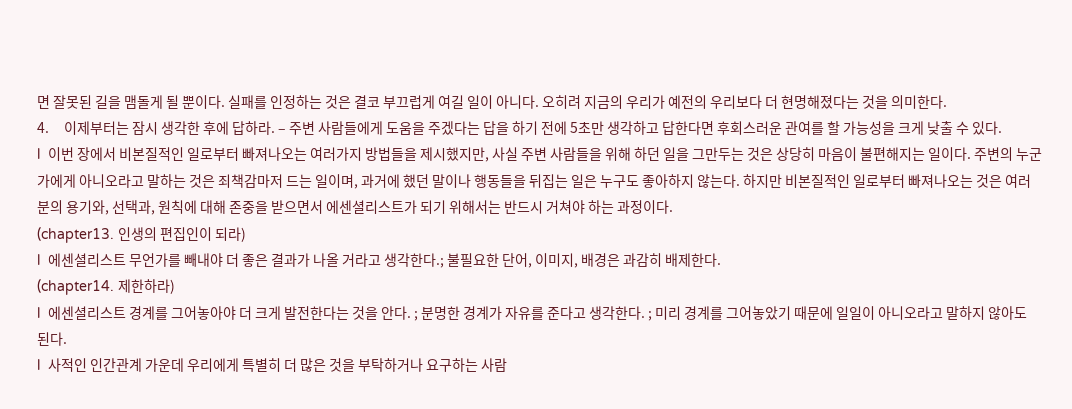면 잘못된 길을 맴돌게 될 뿐이다. 실패를 인정하는 것은 결코 부끄럽게 여길 일이 아니다. 오히려 지금의 우리가 예전의 우리보다 더 현명해졌다는 것을 의미한다.
4.     이제부터는 잠시 생각한 후에 답하라. – 주변 사람들에게 도움을 주겠다는 답을 하기 전에 5초만 생각하고 답한다면 후회스러운 관여를 할 가능성을 크게 낮출 수 있다.
l  이번 장에서 비본질적인 일로부터 빠져나오는 여러가지 방법들을 제시했지만, 사실 주변 사람들을 위해 하던 일을 그만두는 것은 상당히 마음이 불편해지는 일이다. 주변의 누군가에게 아니오라고 말하는 것은 죄책감마저 드는 일이며, 과거에 했던 말이나 행동들을 뒤집는 일은 누구도 좋아하지 않는다. 하지만 비본질적인 일로부터 빠져나오는 것은 여러분의 용기와, 선택과, 원칙에 대해 존중을 받으면서 에센셜리스트가 되기 위해서는 반드시 거쳐야 하는 과정이다.
(chapter13. 인생의 편집인이 되라)
l  에센셜리스트 무언가를 빼내야 더 좋은 결과가 나올 거라고 생각한다.; 불필요한 단어, 이미지, 배경은 과감히 배제한다.
(chapter14. 제한하라)
l  에센셜리스트 경계를 그어놓아야 더 크게 발전한다는 것을 안다. ; 분명한 경계가 자유를 준다고 생각한다. ; 미리 경계를 그어놓았기 때문에 일일이 아니오라고 말하지 않아도 된다.
l  사적인 인간관계 가운데 우리에게 특별히 더 많은 것을 부탁하거나 요구하는 사람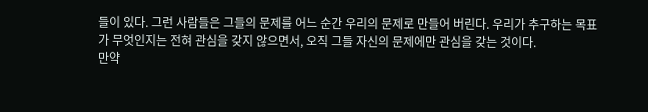들이 있다. 그런 사람들은 그들의 문제를 어느 순간 우리의 문제로 만들어 버린다. 우리가 추구하는 목표가 무엇인지는 전혀 관심을 갖지 않으면서, 오직 그들 자신의 문제에만 관심을 갖는 것이다.
만약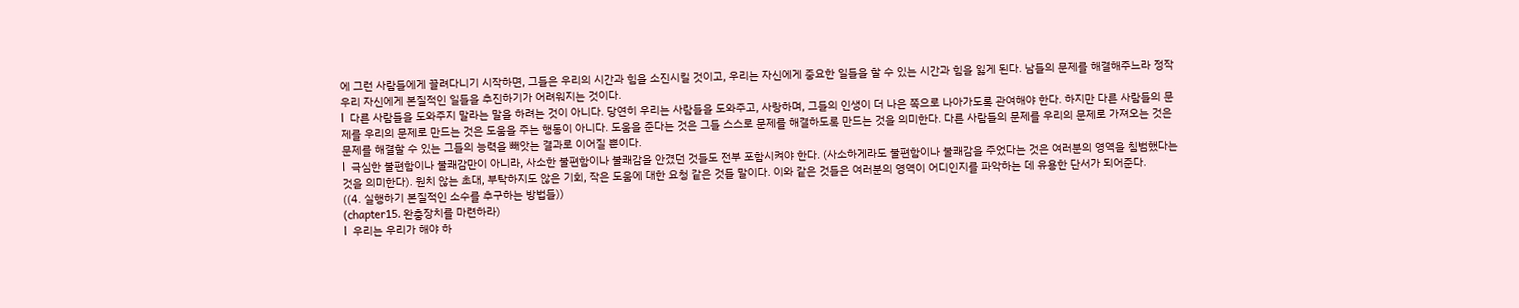에 그런 사람들에게 끌려다니기 시작하면, 그들은 우리의 시간과 힘을 소진시킬 것이고, 우리는 자신에게 중요한 일들을 할 수 있는 시간과 힘을 잃게 된다. 남들의 문제를 해결해주느라 정작 우리 자신에게 본질적인 일들을 추진하기가 어려워지는 것이다.
l  다른 사람들을 도와주지 말라는 말을 하려는 것이 아니다. 당연히 우리는 사람들을 도와주고, 사랑하며, 그들의 인생이 더 나은 쪽으로 나아가도록 관여해야 한다. 하지만 다른 사람들의 문제를 우리의 문제로 만드는 것은 도움을 주는 행동이 아니다. 도움을 준다는 것은 그들 스스로 문제를 해결하도록 만드는 것을 의미한다. 다른 사람들의 문제를 우리의 문제로 가져오는 것은 문제를 해결할 수 있는 그들의 능력을 빼앗는 결과로 이어질 뿐이다.
l  극심한 불편함이나 불쾌감만이 아니라, 사소한 불편함이나 불쾌감을 안겼던 것들도 전부 포함시켜야 한다. (사소하게라도 불편함이나 불쾌감을 주었다는 것은 여러분의 영역을 침범했다는 것을 의미한다). 원치 않는 초대, 부탁하지도 않은 기회, 작은 도움에 대한 요청 같은 것들 말이다. 이와 같은 것들은 여러분의 영역이 어디인지를 파악하는 데 유용한 단서가 되어준다.
((4. 실행하기 본질적인 소수를 추구하는 방법들))
(chapter15. 완충장치를 마련하라)
l  우리는 우리가 해야 하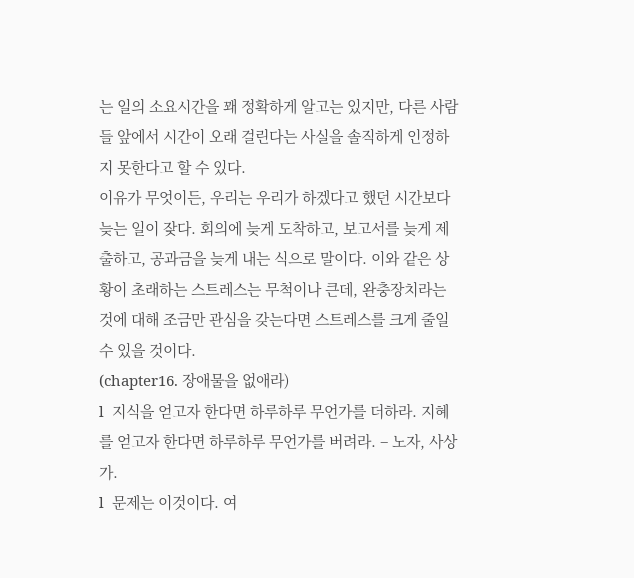는 일의 소요시간을 꽤 정확하게 알고는 있지만, 다른 사람들 앞에서 시간이 오래 걸린다는 사실을 솔직하게 인정하지 못한다고 할 수 있다.
이유가 무엇이든, 우리는 우리가 하겠다고 했던 시간보다 늦는 일이 잦다. 회의에 늦게 도착하고, 보고서를 늦게 제출하고, 공과금을 늦게 내는 식으로 말이다. 이와 같은 상황이 초래하는 스트레스는 무척이나 큰데, 완충장치라는 것에 대해 조금만 관심을 갖는다면 스트레스를 크게 줄일 수 있을 것이다.
(chapter16. 장애물을 없애라)
l  지식을 얻고자 한다면 하루하루 무언가를 더하라. 지혜를 얻고자 한다면 하루하루 무언가를 버려라. – 노자, 사상가.
l  문제는 이것이다. 여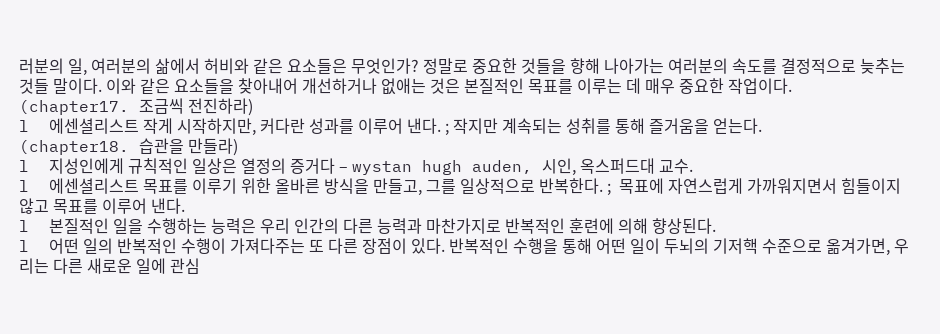러분의 일, 여러분의 삶에서 허비와 같은 요소들은 무엇인가? 정말로 중요한 것들을 향해 나아가는 여러분의 속도를 결정적으로 늦추는 것들 말이다. 이와 같은 요소들을 찾아내어 개선하거나 없애는 것은 본질적인 목표를 이루는 데 매우 중요한 작업이다.
(chapter17. 조금씩 전진하라)
l  에센셜리스트 작게 시작하지만, 커다란 성과를 이루어 낸다. ; 작지만 계속되는 성취를 통해 즐거움을 얻는다.
(chapter18. 습관을 만들라)
l  지성인에게 규칙적인 일상은 열정의 증거다 – wystan hugh auden, 시인, 옥스퍼드대 교수.
l  에센셜리스트 목표를 이루기 위한 올바른 방식을 만들고, 그를 일상적으로 반복한다. ;  목표에 자연스럽게 가까워지면서 힘들이지 않고 목표를 이루어 낸다.
l  본질적인 일을 수행하는 능력은 우리 인간의 다른 능력과 마찬가지로 반복적인 훈련에 의해 향상된다.
l  어떤 일의 반복적인 수행이 가져다주는 또 다른 장점이 있다. 반복적인 수행을 통해 어떤 일이 두뇌의 기저핵 수준으로 옮겨가면, 우리는 다른 새로운 일에 관심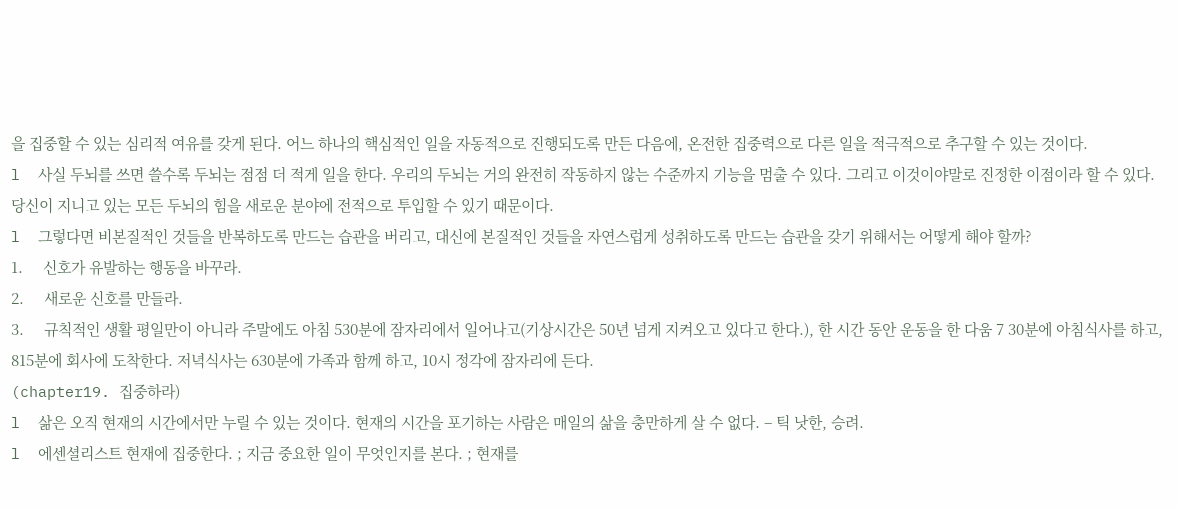을 집중할 수 있는 심리적 여유를 갖게 된다. 어느 하나의 핵심적인 일을 자동적으로 진행되도록 만든 다음에, 온전한 집중력으로 다른 일을 적극적으로 추구할 수 있는 것이다.
l  사실 두뇌를 쓰면 쓸수록 두뇌는 점점 더 적게 일을 한다. 우리의 두뇌는 거의 완전히 작동하지 않는 수준까지 기능을 멈출 수 있다. 그리고 이것이야말로 진정한 이점이라 할 수 있다. 당신이 지니고 있는 모든 두뇌의 힘을 새로운 분야에 전적으로 투입할 수 있기 때문이다.
l  그렇다면 비본질적인 것들을 반복하도록 만드는 습관을 버리고, 대신에 본질적인 것들을 자연스럽게 성취하도록 만드는 습관을 갖기 위해서는 어떻게 해야 할까?
1.     신호가 유발하는 행동을 바꾸라.
2.     새로운 신호를 만들라.
3.     규칙적인 생활 평일만이 아니라 주말에도 아침 530분에 잠자리에서 일어나고(기상시간은 50년 넘게 지켜오고 있다고 한다.), 한 시간 동안 운동을 한 다움 7 30분에 아침식사를 하고, 815분에 회사에 도착한다. 저녁식사는 630분에 가족과 함께 하고, 10시 정각에 잠자리에 든다.
(chapter19. 집중하라)
l  삶은 오직 현재의 시간에서만 누릴 수 있는 것이다. 현재의 시간을 포기하는 사람은 매일의 삶을 충만하게 살 수 없다. – 틱 낫한, 승려.
l  에센셜리스트 현재에 집중한다. ; 지금 중요한 일이 무엇인지를 본다. ; 현재를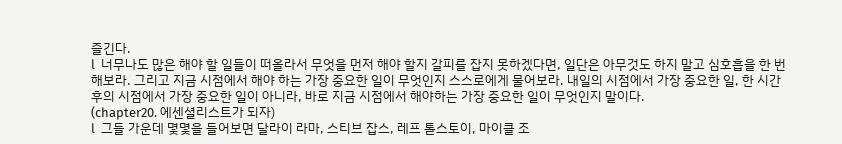즐긴다.
l  너무나도 많은 해야 할 일들이 떠올라서 무엇을 먼저 해야 할지 갈피를 잡지 못하겠다면, 일단은 아무것도 하지 말고 심호흡을 한 번 해보라. 그리고 지금 시점에서 해야 하는 가장 중요한 일이 무엇인지 스스로에게 물어보라. 내일의 시점에서 가장 중요한 일, 한 시간 후의 시점에서 가장 중요한 일이 아니라, 바로 지금 시점에서 해야하는 가장 중요한 일이 무엇인지 말이다.
(chapter20. 에센셜리스트가 되자)
l  그들 가운데 몇몇을 들어보면 달라이 라마, 스티브 잡스, 레프 톨스토이, 마이클 조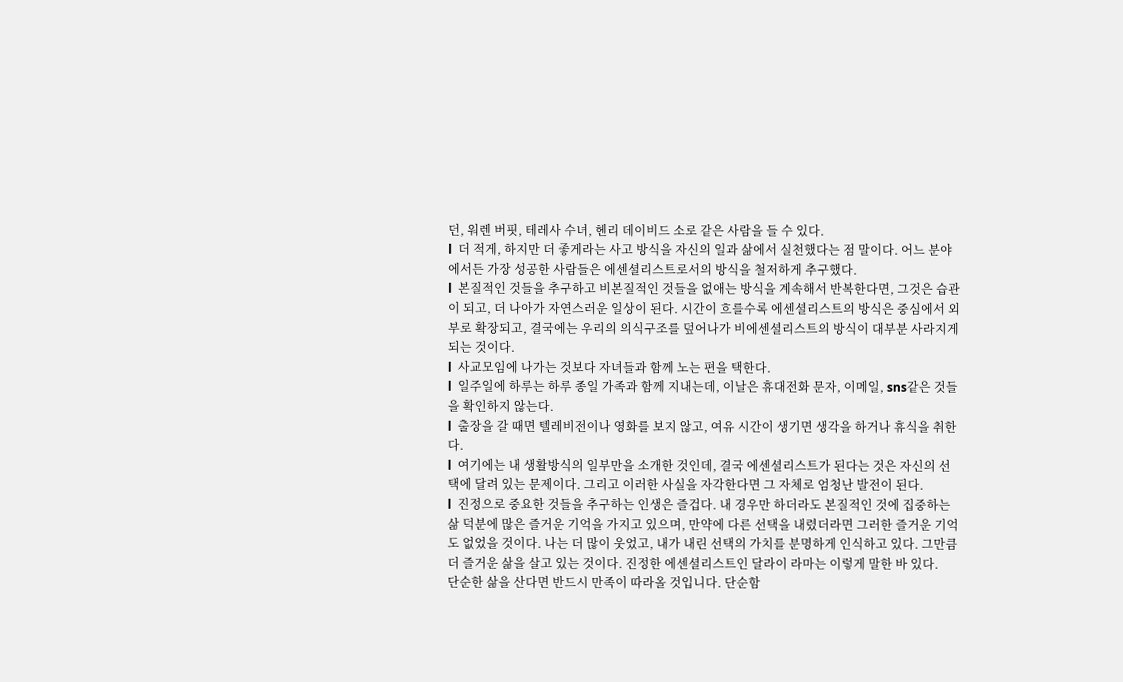던, 워렌 버핏, 테레사 수녀, 헨리 데이비드 소로 같은 사람을 들 수 있다.
l  더 적게, 하지만 더 좋게라는 사고 방식을 자신의 일과 삶에서 실천했다는 점 말이다. 어느 분야에서든 가장 성공한 사람들은 에센셜리스트로서의 방식을 철저하게 추구했다.
l  본질적인 것들을 추구하고 비본질적인 것들을 없애는 방식을 계속해서 반복한다면, 그것은 습관이 되고, 더 나아가 자연스러운 일상이 된다. 시간이 흐를수록 에센셜리스트의 방식은 중심에서 외부로 확장되고, 결국에는 우리의 의식구조를 덮어나가 비에센셜리스트의 방식이 대부분 사라지게 되는 것이다.
l  사교모임에 나가는 것보다 자녀들과 함께 노는 편을 택한다.
l  일주일에 하루는 하루 종일 가족과 함께 지내는데, 이날은 휴대전화 문자, 이메일, sns같은 것들을 확인하지 않는다.
l  출장을 갈 때면 텔레비전이나 영화를 보지 않고, 여유 시간이 생기면 생각을 하거나 휴식을 취한다.
l  여기에는 내 생활방식의 일부만을 소개한 것인데, 결국 에센셜리스트가 된다는 것은 자신의 선택에 달려 있는 문제이다. 그리고 이러한 사실을 자각한다면 그 자체로 엄청난 발전이 된다.
l  진정으로 중요한 것들을 추구하는 인생은 즐겁다. 내 경우만 하더라도 본질적인 것에 집중하는 삶 덕분에 많은 즐거운 기억을 가지고 있으며, 만약에 다른 선택을 내렸더라면 그러한 즐거운 기억도 없었을 것이다. 나는 더 많이 웃었고, 내가 내린 선택의 가치를 분명하게 인식하고 있다. 그만큼 더 즐거운 삶을 살고 있는 것이다. 진정한 에센셜리스트인 달라이 라마는 이렇게 말한 바 있다.
단순한 삶을 산다면 반드시 만족이 따라올 것입니다. 단순함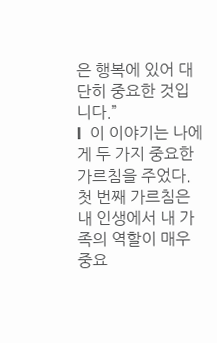은 행복에 있어 대단히 중요한 것입니다.”
l  이 이야기는 나에게 두 가지 중요한 가르침을 주었다. 첫 번째 가르침은 내 인생에서 내 가족의 역할이 매우 중요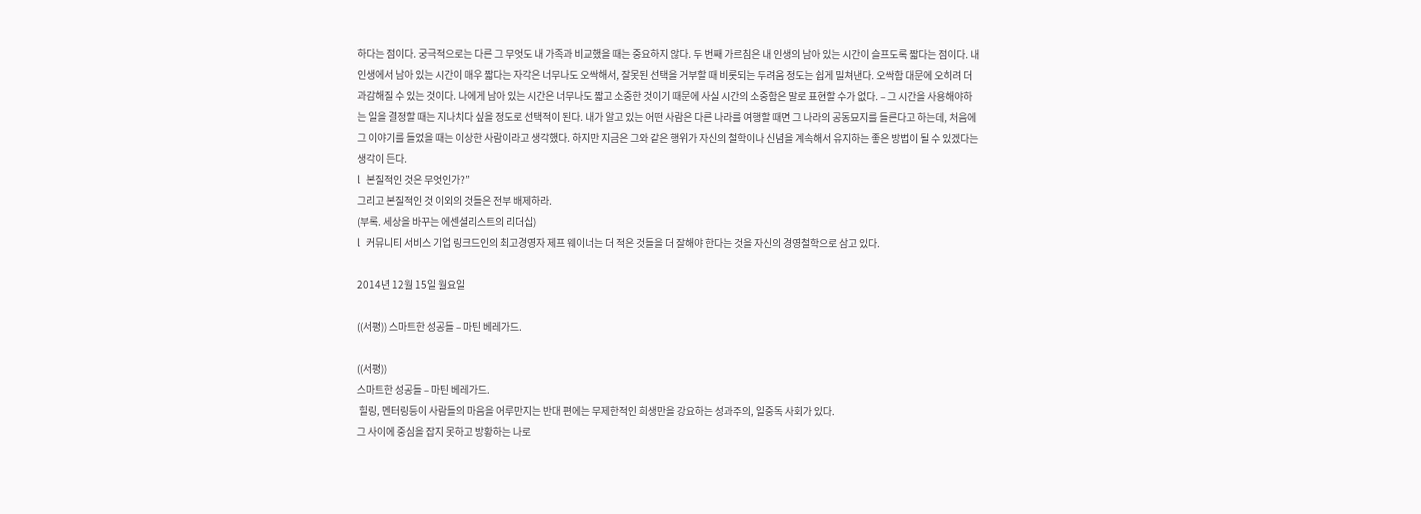하다는 점이다. 궁극적으로는 다른 그 무엇도 내 가족과 비교했을 때는 중요하지 않다. 두 번째 가르침은 내 인생의 남아 있는 시간이 슬프도록 짧다는 점이다. 내 인생에서 남아 있는 시간이 매우 짧다는 자각은 너무나도 오싹해서, 잘못된 선택을 거부할 때 비롯되는 두려움 정도는 쉽게 밀쳐낸다. 오싹함 대문에 오히려 더 과감해질 수 있는 것이다. 나에게 남아 있는 시간은 너무나도 짧고 소중한 것이기 때문에 사실 시간의 소중함은 말로 표현할 수가 없다. – 그 시간을 사용해야하는 일을 결정할 때는 지나치다 싶을 정도로 선택적이 된다. 내가 알고 있는 어떤 사람은 다른 나라를 여행할 때면 그 나라의 공동묘지를 들른다고 하는데, 처음에 그 이야기를 들었을 때는 이상한 사람이라고 생각했다. 하지만 지금은 그와 같은 행위가 자신의 철학이나 신념을 계속해서 유지하는 좋은 방법이 될 수 있겠다는 생각이 든다.
l  본질적인 것은 무엇인가?”
그리고 본질적인 것 이외의 것들은 전부 배제하라.
(부록. 세상을 바꾸는 에센셜리스트의 리더십)
l  커뮤니티 서비스 기업 링크드인의 최고경영자 제프 웨이너는 더 적은 것들을 더 잘해야 한다는 것을 자신의 경영철학으로 삼고 있다.

2014년 12월 15일 월요일

((서평)) 스마트한 성공들 – 마틴 베레가드.

((서평))
스마트한 성공들 – 마틴 베레가드.
 힐링, 멘터링등이 사람들의 마음을 어루만지는 반대 편에는 무제한적인 희생만을 강요하는 성과주의, 일중독 사회가 있다.
그 사이에 중심을 잡지 못하고 방황하는 나로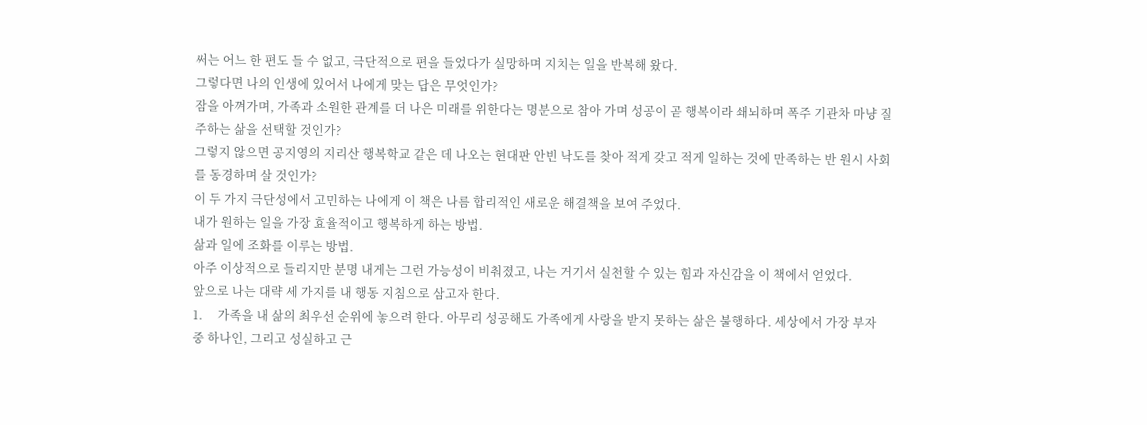써는 어느 한 편도 들 수 없고, 극단적으로 편을 들었다가 실망하며 지치는 일을 반복해 왔다.
그렇다면 나의 인생에 있어서 나에게 맞는 답은 무엇인가?
잠을 아껴가며, 가족과 소원한 관계를 더 나은 미래를 위한다는 명분으로 참아 가며 성공이 곧 행복이라 쇄뇌하며 폭주 기관차 마냥 질주하는 삶을 선택할 것인가?
그렇지 않으면 공지영의 지리산 행복학교 같은 데 나오는 현대판 안빈 낙도를 찾아 적게 갖고 적게 일하는 것에 만족하는 반 원시 사회를 동경하며 살 것인가?
이 두 가지 극단성에서 고민하는 나에게 이 책은 나름 합리적인 새로운 해결책을 보여 주었다.
내가 원하는 일을 가장 효율적이고 행복하게 하는 방법.
삶과 일에 조화를 이루는 방법.
아주 이상적으로 들리지만 분명 내게는 그런 가능성이 비춰졌고, 나는 거기서 실천할 수 있는 힘과 자신감을 이 책에서 얻었다.
앞으로 나는 대략 세 가지를 내 행동 지침으로 삼고자 한다.
1.     가족을 내 삶의 최우선 순위에 놓으려 한다. 아무리 성공해도 가족에게 사랑을 받지 못하는 삶은 불행하다. 세상에서 가장 부자 중 하나인, 그리고 성실하고 근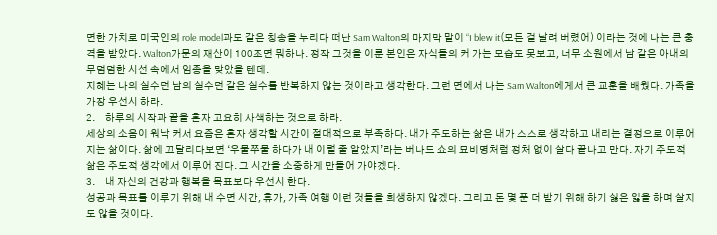면한 가치로 미국인의 role model과도 같은 칭송을 누리다 떠난 Sam Walton의 마지막 말이 “I blew it(모든 걸 날려 버렸어) 이라는 것에 나는 큰 충격을 받았다. Walton가문의 재산이 100조면 뭐하나. 정작 그것을 이룬 본인은 자식들의 커 가는 모습도 못보고, 너무 소원에서 남 같은 아내의 무덤덤한 시선 속에서 임종을 맞았을 텐데.
지혜는 나의 실수던 남의 실수던 같은 실수를 반복하지 않는 것이라고 생각한다. 그런 면에서 나는 Sam Walton에게서 큰 교훈을 배웠다. 가족을 가장 우선시 하라.
2.     하루의 시작과 끝을 혼자 고요히 사색하는 것으로 하라.
세상의 소음이 워낙 커서 요즘은 혼자 생각할 시간이 절대적으로 부족하다. 내가 주도하는 삶은 내가 스스로 생각하고 내리는 결정으로 이루어지는 삶이다. 삶에 끄달리다보면 ‘우물쭈물 하다가 내 이럴 줄 알았지’라는 버나드 쇼의 묘비명처럼 정처 없이 살다 끝나고 만다. 자기 주도적 삶은 주도적 생각에서 이루어 진다. 그 시간을 소중하게 만들어 가야겠다.
3.     내 자신의 건강과 행복을 목표보다 우선시 한다.
성공과 목표를 이루기 위해 내 수면 시간, 휴가, 가족 여행 이런 것들을 희생하지 않겠다. 그리고 돈 몇 푼 더 받기 위해 하기 싫은 잃을 하며 살지도 않을 것이다.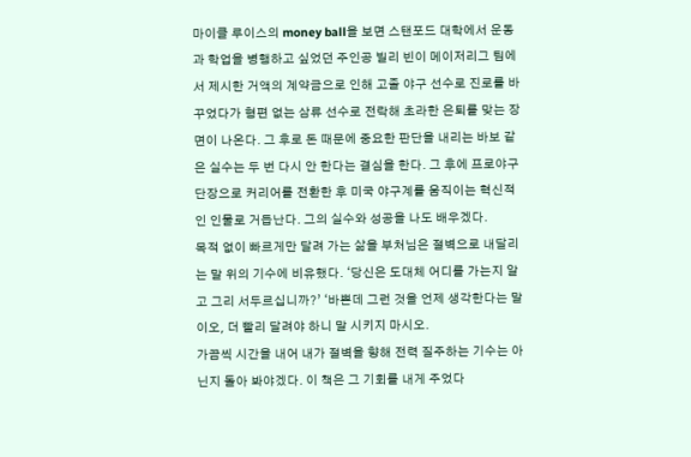마이클 루이스의 money ball을 보면 스탠포드 대학에서 운동과 학업을 병행하고 싶었던 주인공 빌리 빈이 메이저리그 팀에서 제시한 거액의 계약금으로 인해 고졸 야구 선수로 진로를 바꾸었다가 형편 없는 삼류 선수로 전락해 초라한 은퇴를 맞는 장면이 나온다. 그 후로 돈 때문에 중요한 판단을 내리는 바보 같은 실수는 두 번 다시 안 한다는 결심을 한다. 그 후에 프로야구 단장으로 커리어를 전환한 후 미국 야구계를 움직이는 혁신적인 인물로 거듭난다. 그의 실수와 성공을 나도 배우겠다.
목적 없이 빠르게만 달려 가는 삶을 부처님은 절벽으로 내달리는 말 위의 기수에 비유했다. ‘당신은 도대체 어디를 가는지 알고 그리 서두르십니까?’ ‘바쁜데 그런 것을 언제 생각한다는 말이오, 더 빨리 달려야 하니 말 시키지 마시오.
가끔씩 시간을 내어 내가 절벽을 향해 전력 질주하는 기수는 아닌지 돌아 봐야겠다. 이 책은 그 기회를 내게 주었다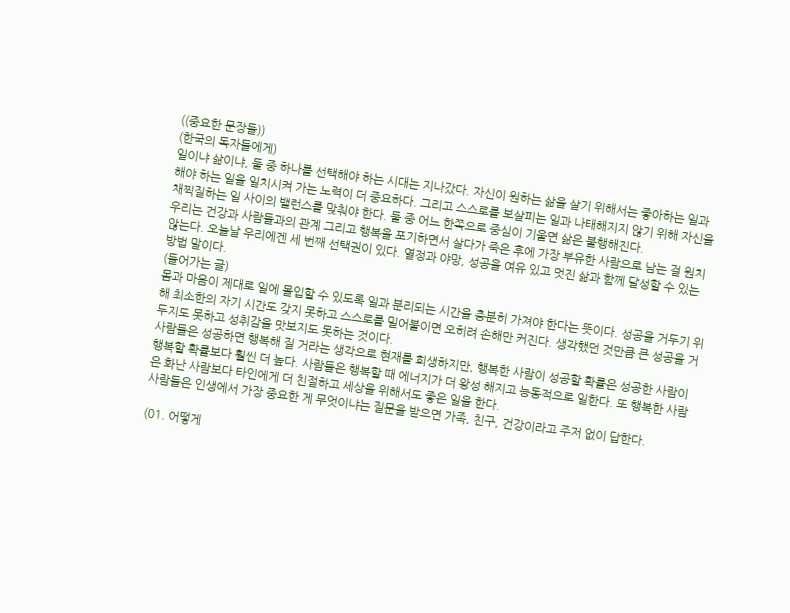((중요한 문장들))
(한국의 독자들에게)
일이냐 삶이냐, 둘 중 하나를 선택해야 하는 시대는 지나갔다. 자신이 원하는 삶을 살기 위해서는 좋아하는 일과 해야 하는 일을 일치시켜 가는 노력이 더 중요하다. 그리고 스스로를 보살피는 일과 나태해지지 않기 위해 자신을 채찍질하는 일 사이의 밸런스를 맞춰야 한다. 둘 중 어느 한쪽으로 중심이 기울면 삶은 불행해진다.
우리는 건강과 사람들과의 관계 그리고 행복을 포기하면서 살다가 죽은 후에 가장 부유한 사람으로 남는 걸 원치 않는다. 오늘날 우리에겐 세 번째 선택권이 있다. 열정과 야망, 성공을 여유 있고 멋진 삶과 함께 달성할 수 있는 방법 말이다.
(들어가는 글)
몸과 마음이 제대로 일에 몰입할 수 있도록 일과 분리되는 시간을 충분히 가져야 한다는 뜻이다. 성공을 거두기 위해 최소한의 자기 시간도 갖지 못하고 스스로를 밀어붙이면 오히려 손해만 커진다. 생각했던 것만큼 큰 성공을 거두지도 못하고 성취감을 맛보지도 못하는 것이다.
사람들은 성공하면 행복해 질 거라는 생각으로 현재를 희생하지만, 행복한 사람이 성공할 확률은 성공한 사람이 행복할 확률보다 훨씬 더 높다. 사람들은 행복할 때 에너지가 더 왕성 해지고 능동적으로 일한다. 또 행복한 사람은 화난 사람보다 타인에게 더 친절하고 세상을 위해서도 좋은 일을 한다.
사람들은 인생에서 가장 중요한 게 무엇이냐는 질문을 받으면 가족, 친구, 건강이라고 주저 없이 답한다.

(01. 어떻게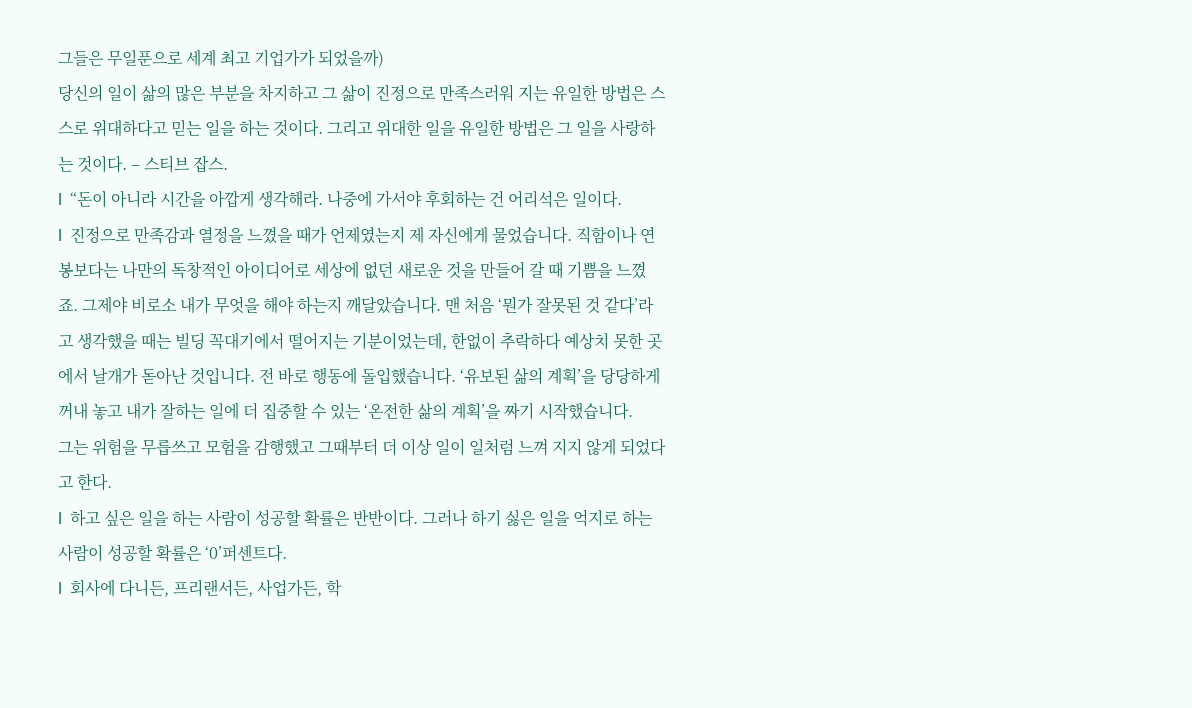그들은 무일푼으로 세계 최고 기업가가 되었을까)
당신의 일이 삶의 많은 부분을 차지하고 그 삶이 진정으로 만족스러워 지는 유일한 방법은 스스로 위대하다고 믿는 일을 하는 것이다. 그리고 위대한 일을 유일한 방법은 그 일을 사랑하는 것이다. – 스티브 잡스.
l  “돈이 아니라 시간을 아깝게 생각해라. 나중에 가서야 후회하는 건 어리석은 일이다.
l  진정으로 만족감과 열정을 느꼈을 때가 언제였는지 제 자신에게 물었습니다. 직함이나 연봉보다는 나만의 독창적인 아이디어로 세상에 없던 새로운 것을 만들어 갈 때 기쁨을 느꼈죠. 그제야 비로소 내가 무엇을 해야 하는지 깨달았습니다. 맨 처음 ‘뭔가 잘못된 것 같다’라고 생각했을 때는 빌딩 꼭대기에서 떨어지는 기분이었는데, 한없이 추락하다 예상치 못한 곳에서 날개가 돋아난 것입니다. 전 바로 행동에 돌입했습니다. ‘유보된 삶의 계획’을 당당하게 꺼내 놓고 내가 잘하는 일에 더 집중할 수 있는 ‘온전한 삶의 계획’을 짜기 시작했습니다.
그는 위험을 무릅쓰고 모험을 감행했고 그때부터 더 이상 일이 일처럼 느껴 지지 않게 되었다고 한다.
l  하고 싶은 일을 하는 사람이 성공할 확률은 반반이다. 그러나 하기 싫은 일을 억지로 하는 사람이 성공할 확률은 ‘0’퍼센트다.
l  회사에 다니든, 프리랜서든, 사업가든, 학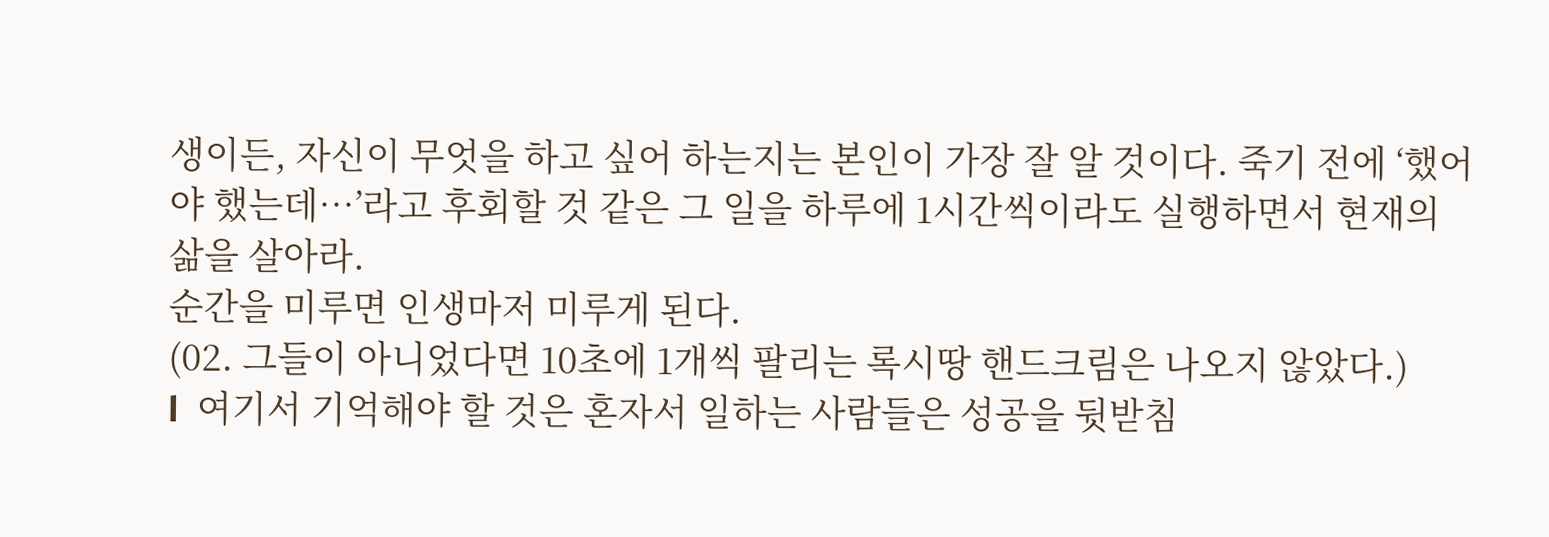생이든, 자신이 무엇을 하고 싶어 하는지는 본인이 가장 잘 알 것이다. 죽기 전에 ‘했어야 했는데…’라고 후회할 것 같은 그 일을 하루에 1시간씩이라도 실행하면서 현재의 삶을 살아라.
순간을 미루면 인생마저 미루게 된다.
(02. 그들이 아니었다면 10초에 1개씩 팔리는 록시땅 핸드크림은 나오지 않았다.)
l  여기서 기억해야 할 것은 혼자서 일하는 사람들은 성공을 뒷받침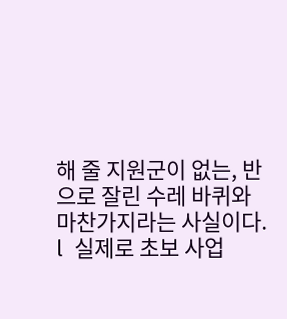해 줄 지원군이 없는, 반으로 잘린 수레 바퀴와 마찬가지라는 사실이다.
l  실제로 초보 사업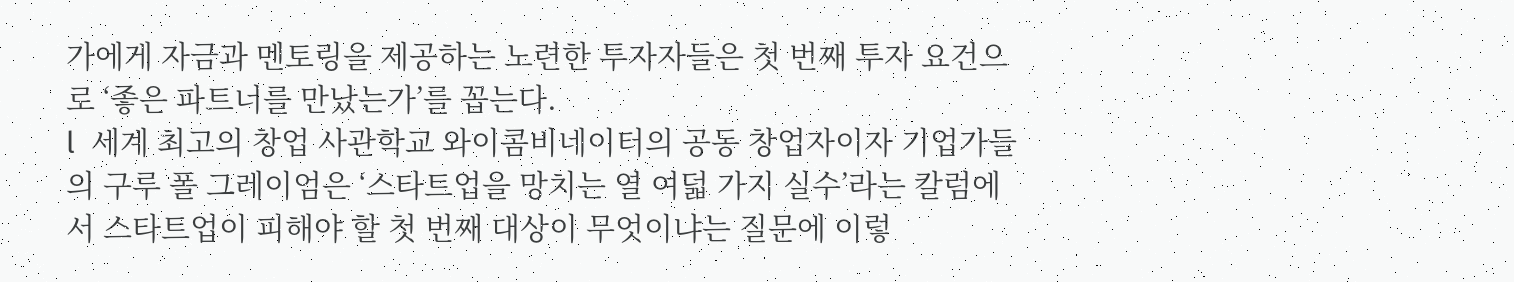가에게 자금과 멘토링을 제공하는 노련한 투자자들은 첫 번째 투자 요건으로 ‘좋은 파트너를 만났는가’를 꼽는다.
l  세계 최고의 창업 사관학교 와이콤비네이터의 공동 창업자이자 기업가들의 구루 폴 그레이엄은 ‘스타트업을 망치는 열 여덟 가지 실수’라는 칼럼에서 스타트업이 피해야 할 첫 번째 대상이 무엇이냐는 질문에 이렇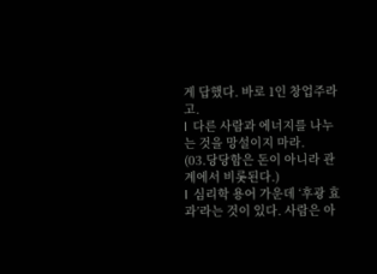게 답했다. 바로 1인 창업주라고.
l  다른 사람과 에너지를 나누는 것을 망설이지 마라.
(03.당당함은 돈이 아니라 관계에서 비롯된다.)
l  심리학 용어 가운데 ‘후광 효과’라는 것이 있다. 사람은 아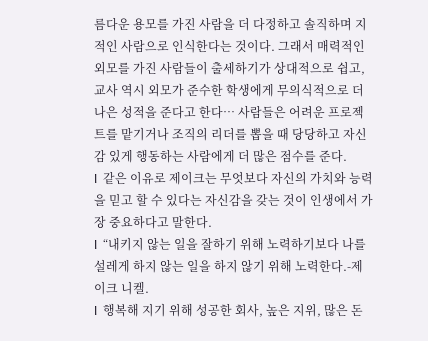름다운 용모를 가진 사람을 더 다정하고 솔직하며 지적인 사람으로 인식한다는 것이다. 그래서 매력적인 외모를 가진 사람들이 출세하기가 상대적으로 쉽고, 교사 역시 외모가 준수한 학생에게 무의식적으로 더 나은 성적을 준다고 한다… 사람들은 어려운 프로젝트를 맡기거나 조직의 리더를 뽑을 때 당당하고 자신감 있게 행동하는 사람에게 더 많은 점수를 준다.
l  같은 이유로 제이크는 무엇보다 자신의 가치와 능력을 믿고 할 수 있다는 자신감을 갖는 것이 인생에서 가장 중요하다고 말한다.
l  “내키지 않는 일을 잘하기 위해 노력하기보다 나를 설레게 하지 않는 일을 하지 않기 위해 노력한다.-제이크 니켈.
l  행복해 지기 위해 성공한 회사, 높은 지위, 많은 돈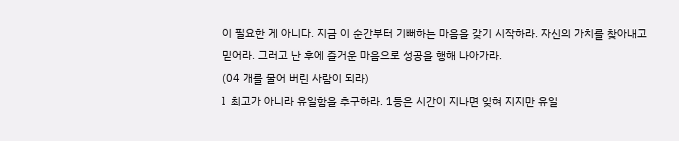이 필요한 게 아니다. 지금 이 순간부터 기뻐하는 마음을 갖기 시작하라. 자신의 가치를 찾아내고 믿어라. 그러고 난 후에 즐거운 마음으로 성공을 행해 나아가라.
(04 개를 물어 버린 사람이 되라)
l  최고가 아니라 유일함을 추구하라. 1등은 시간이 지나면 잊혀 지지만 유일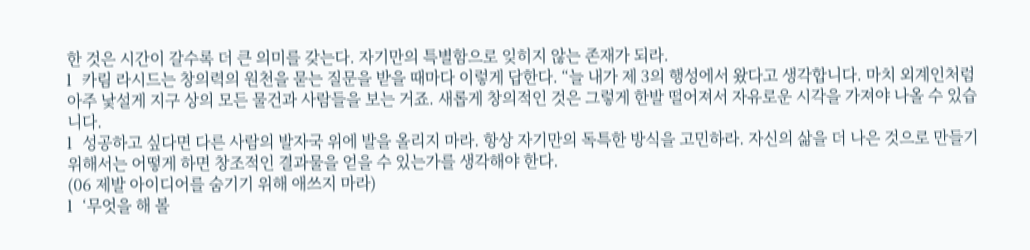한 것은 시간이 갈수록 더 큰 의미를 갖는다. 자기만의 특별함으로 잊히지 않는 존재가 되라.
l  카림 라시드는 창의력의 원천을 묻는 질문을 받을 때마다 이렇게 답한다. “늘 내가 제 3의 행성에서 왔다고 생각합니다. 마치 외계인처럼 아주 낯설게 지구 상의 모든 물건과 사람들을 보는 거죠. 새롭게 창의적인 것은 그렇게 한발 떨어져서 자유로운 시각을 가져야 나올 수 있습니다.
l  성공하고 싶다면 다른 사람의 발자국 위에 발을 올리지 마라. 항상 자기만의 독특한 방식을 고민하라. 자신의 삶을 더 나은 것으로 만들기 위해서는 어떻게 하면 창조적인 결과물을 얻을 수 있는가를 생각해야 한다.
(06 제발 아이디어를 숨기기 위해 애쓰지 마라)
l  ‘무엇을 해 볼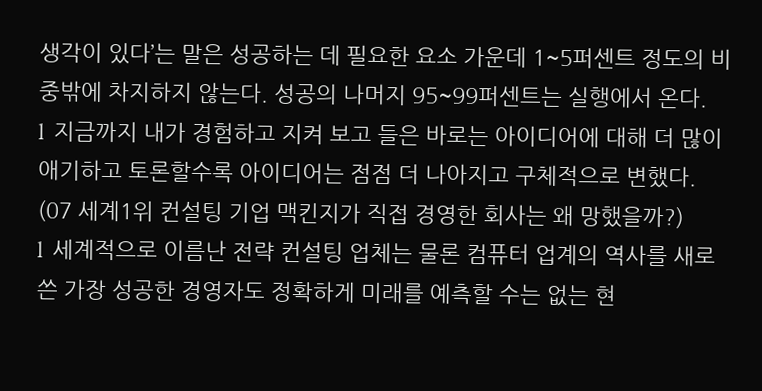생각이 있다’는 말은 성공하는 데 필요한 요소 가운데 1~5퍼센트 정도의 비중밖에 차지하지 않는다. 성공의 나머지 95~99퍼센트는 실행에서 온다.
l  지금까지 내가 경험하고 지켜 보고 들은 바로는 아이디어에 대해 더 많이 애기하고 토론할수록 아이디어는 점점 더 나아지고 구체적으로 변했다.
(07 세계1위 컨설팅 기업 맥킨지가 직접 경영한 회사는 왜 망했을까?)
l  세계적으로 이름난 전략 컨설팅 업체는 물론 컴퓨터 업계의 역사를 새로 쓴 가장 성공한 경영자도 정확하게 미래를 예측할 수는 없는 현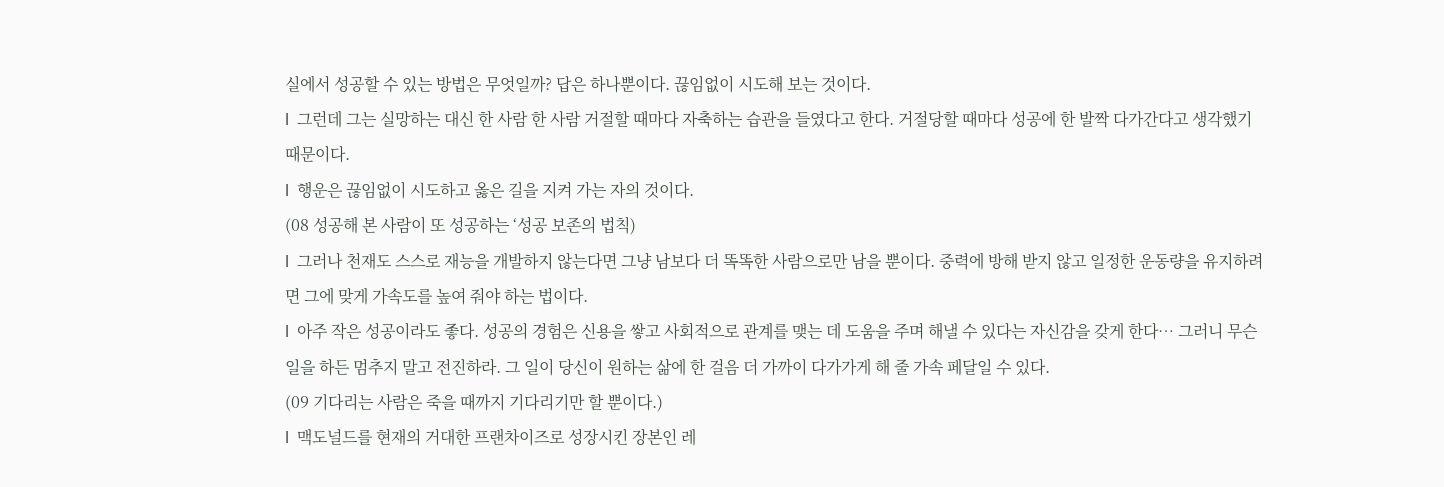실에서 성공할 수 있는 방법은 무엇일까? 답은 하나뿐이다. 끊임없이 시도해 보는 것이다.
l  그런데 그는 실망하는 대신 한 사람 한 사람 거절할 때마다 자축하는 습관을 들였다고 한다. 거절당할 때마다 성공에 한 발짝 다가간다고 생각했기 때문이다.
l  행운은 끊임없이 시도하고 옳은 길을 지켜 가는 자의 것이다.
(08 성공해 본 사람이 또 성공하는 ‘성공 보존의 법칙)
l  그러나 천재도 스스로 재능을 개발하지 않는다면 그냥 남보다 더 똑똑한 사람으로만 남을 뿐이다. 중력에 방해 받지 않고 일정한 운동량을 유지하려면 그에 맞게 가속도를 높여 줘야 하는 법이다.
l  아주 작은 성공이라도 좋다. 성공의 경험은 신용을 쌓고 사회적으로 관계를 맺는 데 도움을 주며 해낼 수 있다는 자신감을 갖게 한다… 그러니 무슨 일을 하든 멈추지 말고 전진하라. 그 일이 당신이 원하는 삶에 한 걸음 더 가까이 다가가게 해 줄 가속 페달일 수 있다.
(09 기다리는 사람은 죽을 때까지 기다리기만 할 뿐이다.)
l  맥도널드를 현재의 거대한 프랜차이즈로 성장시킨 장본인 레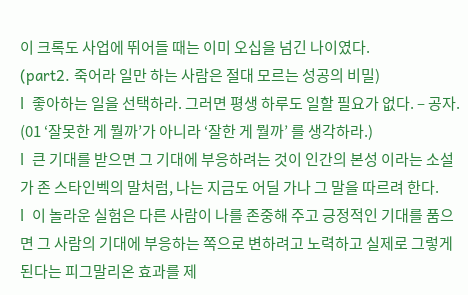이 크록도 사업에 뛰어들 때는 이미 오십을 넘긴 나이였다.
(part2. 죽어라 일만 하는 사람은 절대 모르는 성공의 비밀)
l  좋아하는 일을 선택하라. 그러면 평생 하루도 일할 필요가 없다. – 공자.
(01 ‘잘못한 게 뭘까’가 아니라 ‘잘한 게 뭘까’ 를 생각하라.)
l  큰 기대를 받으면 그 기대에 부응하려는 것이 인간의 본성 이라는 소설가 존 스타인벡의 말처럼, 나는 지금도 어딜 가나 그 말을 따르려 한다.
l  이 놀라운 실험은 다른 사람이 나를 존중해 주고 긍정적인 기대를 품으면 그 사람의 기대에 부응하는 쪽으로 변하려고 노력하고 실제로 그렇게 된다는 피그말리온 효과를 제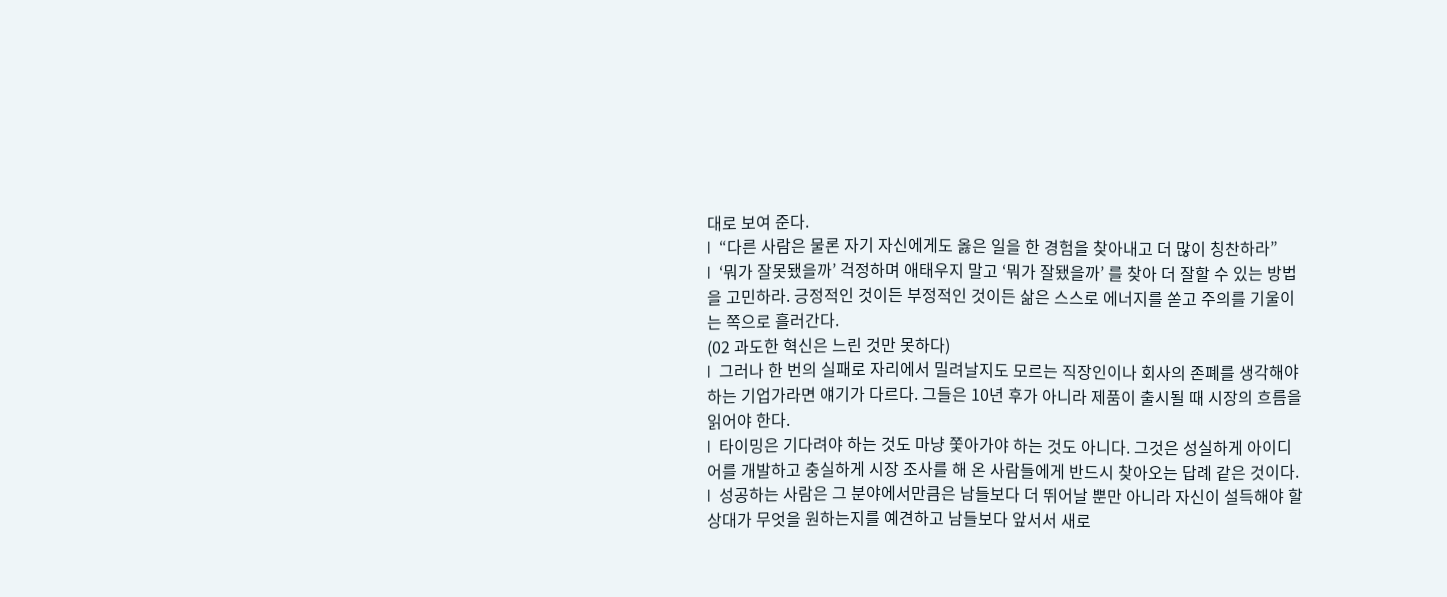대로 보여 준다.
l  “다른 사람은 물론 자기 자신에게도 옳은 일을 한 경험을 찾아내고 더 많이 칭찬하라”
l  ‘뭐가 잘못됐을까’ 걱정하며 애태우지 말고 ‘뭐가 잘됐을까’ 를 찾아 더 잘할 수 있는 방법을 고민하라. 긍정적인 것이든 부정적인 것이든 삶은 스스로 에너지를 쏟고 주의를 기울이는 쪽으로 흘러간다.
(02 과도한 혁신은 느린 것만 못하다)
l  그러나 한 번의 실패로 자리에서 밀려날지도 모르는 직장인이나 회사의 존폐를 생각해야 하는 기업가라면 얘기가 다르다. 그들은 10년 후가 아니라 제품이 출시될 때 시장의 흐름을 읽어야 한다.
l  타이밍은 기다려야 하는 것도 마냥 쫓아가야 하는 것도 아니다. 그것은 성실하게 아이디어를 개발하고 충실하게 시장 조사를 해 온 사람들에게 반드시 찾아오는 답례 같은 것이다.
l  성공하는 사람은 그 분야에서만큼은 남들보다 더 뛰어날 뿐만 아니라 자신이 설득해야 할 상대가 무엇을 원하는지를 예견하고 남들보다 앞서서 새로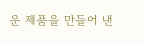운 제품을 만들어 낸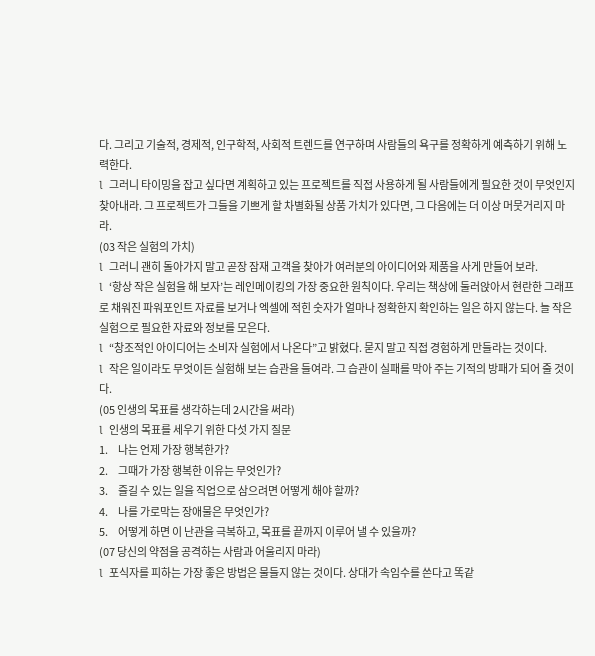다. 그리고 기술적, 경제적, 인구학적, 사회적 트렌드를 연구하며 사람들의 욕구를 정확하게 예측하기 위해 노력한다.
l  그러니 타이밍을 잡고 싶다면 계획하고 있는 프로젝트를 직접 사용하게 될 사람들에게 필요한 것이 무엇인지 찾아내라. 그 프로젝트가 그들을 기쁘게 할 차별화될 상품 가치가 있다면, 그 다음에는 더 이상 머뭇거리지 마라.
(03 작은 실험의 가치)
l  그러니 괜히 돌아가지 말고 곧장 잠재 고객을 찾아가 여러분의 아이디어와 제품을 사게 만들어 보라.
l  ‘항상 작은 실험을 해 보자’는 레인메이킹의 가장 중요한 원칙이다. 우리는 책상에 둘러앉아서 현란한 그래프로 채워진 파워포인트 자료를 보거나 엑셀에 적힌 숫자가 얼마나 정확한지 확인하는 일은 하지 않는다. 늘 작은 실험으로 필요한 자료와 정보를 모은다.
l  “창조적인 아이디어는 소비자 실험에서 나온다”고 밝혔다. 묻지 말고 직접 경험하게 만들라는 것이다.
l  작은 일이라도 무엇이든 실험해 보는 습관을 들여라. 그 습관이 실패를 막아 주는 기적의 방패가 되어 줄 것이다.
(05 인생의 목표를 생각하는데 2시간을 써라)
l  인생의 목표를 세우기 위한 다섯 가지 질문
1.     나는 언제 가장 행복한가?
2.     그때가 가장 행복한 이유는 무엇인가?
3.     즐길 수 있는 일을 직업으로 삼으려면 어떻게 해야 할까?
4.     나를 가로막는 장애물은 무엇인가?
5.     어떻게 하면 이 난관을 극복하고, 목표를 끝까지 이루어 낼 수 있을까?
(07 당신의 약점을 공격하는 사람과 어울리지 마라)
l  포식자를 피하는 가장 좋은 방법은 물들지 않는 것이다. 상대가 속임수를 쓴다고 똑같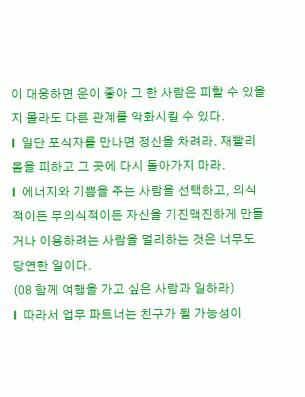이 대응하면 운이 좋아 그 한 사람은 피할 수 있을지 몰라도 다른 관계를 악화시킬 수 있다.
l  일단 포식자를 만나면 정신을 차려라. 재빨리 몸을 피하고 그 곳에 다시 돌아가지 마라.
l  에너지와 기쁨을 주는 사람을 선택하고, 의식적이든 무의식적이든 자신을 기진맥진하게 만들거나 이용하려는 사람을 멀리하는 것은 너무도 당연한 일이다.
(08 함께 여행을 가고 싶은 사람과 일하라)
l  따라서 업무 파트너는 친구가 될 가능성이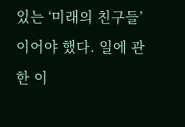있는 ‘미래의 친구들’이어야 했다. 일에 관한 이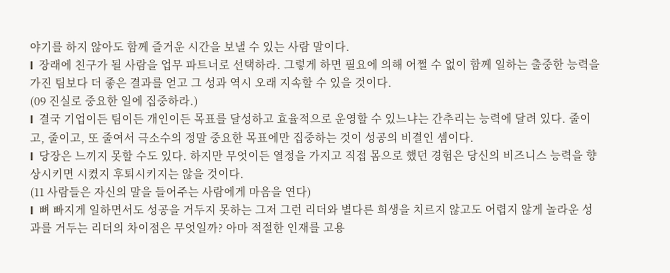야기를 하지 않아도 함께 즐거운 시간을 보낼 수 있는 사람 말이다.
l  장래에 친구가 될 사람을 업무 파트너로 선택하라. 그렇게 하면 필요에 의해 어쩔 수 없이 함께 일하는 출중한 능력을 가진 팀보다 더 좋은 결과를 얻고 그 성과 역시 오래 지속할 수 있을 것이다.
(09 진실로 중요한 일에 집중하라.)
l  결국 기업이든 팀이든 개인이든 목표를 달성하고 효율적으로 운영할 수 있느냐는 간추리는 능력에 달려 있다. 줄이고, 줄이고, 또 줄여서 극소수의 정말 중요한 목표에만 집중하는 것이 성공의 비결인 셈이다.
l  당장은 느끼지 못할 수도 있다. 하지만 무엇이든 열정을 가지고 직접 몸으로 했던 경험은 당신의 비즈니스 능력을 향상시키면 시켰지 후퇴시키지는 않을 것이다.
(11 사람들은 자신의 말을 들어주는 사람에게 마음을 연다)
l  뼈 빠지게 일하면서도 성공을 거두지 못하는 그저 그런 리더와 별다른 희생을 치르지 않고도 어렵지 않게 놀라운 성과를 거두는 리더의 차이점은 무엇일까? 아마 적절한 인재를 고용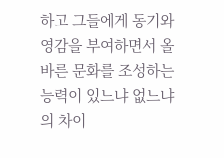하고 그들에게 동기와 영감을 부여하면서 올바른 문화를 조성하는 능력이 있느냐 없느냐의 차이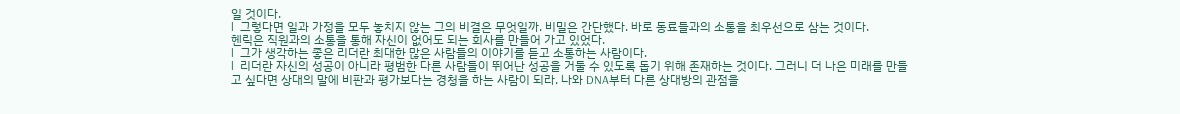일 것이다.
l  그렇다면 일과 가정을 모두 놓치지 않는 그의 비결은 무엇일까. 비밀은 간단했다. 바로 동료들과의 소통을 최우선으로 삼는 것이다.
헨릭은 직원과의 소통을 통해 자신이 없어도 되는 회사를 만들어 가고 있었다.
l  그가 생각하는 좋은 리더란 최대한 많은 사람들의 이야기를 듣고 소통하는 사람이다.
l  리더란 자신의 성공이 아니라 평범한 다른 사람들이 뛰어난 성공을 거둘 수 있도록 돕기 위해 존재하는 것이다. 그러니 더 나은 미래를 만들고 싶다면 상대의 말에 비판과 평가보다는 경청을 하는 사람이 되라. 나와 DNA부터 다른 상대방의 관점을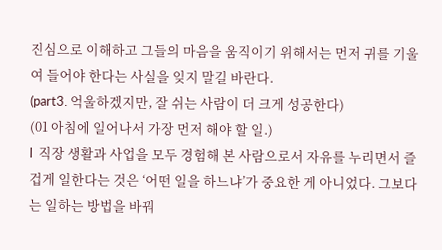진심으로 이해하고 그들의 마음을 움직이기 위해서는 먼저 귀를 기울여 들어야 한다는 사실을 잊지 말길 바란다.
(part3. 억울하겠지만, 잘 쉬는 사람이 더 크게 성공한다)
(01 아침에 일어나서 가장 먼저 해야 할 일.)
l  직장 생활과 사업을 모두 경험해 본 사람으로서 자유를 누리면서 즐겁게 일한다는 것은 ‘어떤 일을 하느냐’가 중요한 게 아니었다. 그보다는 일하는 방법을 바꿔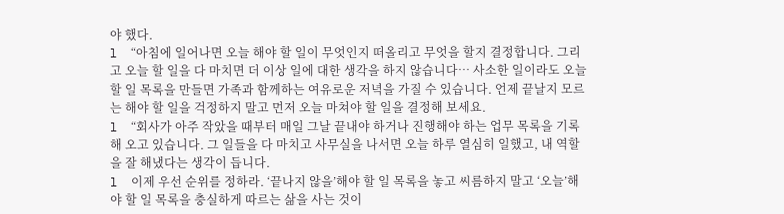야 했다.
l  “아침에 일어나면 오늘 해야 할 일이 무엇인지 떠올리고 무엇을 할지 결정합니다. 그리고 오늘 할 일을 다 마치면 더 이상 일에 대한 생각을 하지 않습니다… 사소한 일이라도 오늘 할 일 목록을 만들면 가족과 함께하는 여유로운 저녁을 가질 수 있습니다. 언제 끝날지 모르는 해야 할 일을 걱정하지 말고 먼저 오늘 마쳐야 할 일을 결정해 보세요.
l  “회사가 아주 작았을 때부터 매일 그날 끝내야 하거나 진행해야 하는 업무 목록을 기록해 오고 있습니다. 그 일들을 다 마치고 사무실을 나서면 오늘 하루 열심히 일했고, 내 역할을 잘 해냈다는 생각이 듭니다.
l  이제 우선 순위를 정하라. ‘끝나지 않을’해야 할 일 목록을 놓고 씨름하지 말고 ‘오늘’해야 할 일 목록을 충실하게 따르는 삶을 사는 것이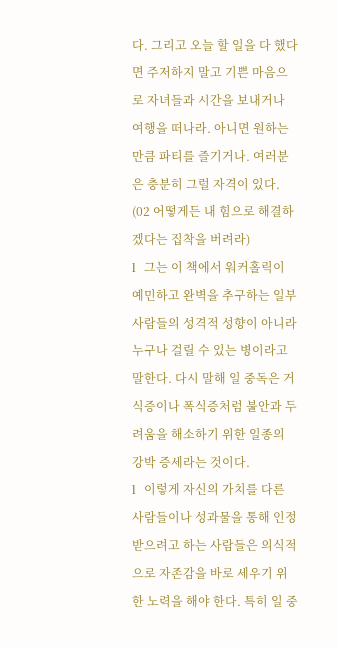다. 그리고 오늘 할 일을 다 했다면 주저하지 말고 기쁜 마음으로 자녀들과 시간을 보내거나 여행을 떠나라. 아니면 원하는 만큼 파티를 즐기거나. 여러분은 충분히 그럴 자격이 있다.
(02 어떻게든 내 힘으로 해결하겠다는 집착을 버려라)
l  그는 이 책에서 워커홀릭이 예민하고 완벽을 추구하는 일부 사람들의 성격적 성향이 아니라 누구나 걸릴 수 있는 병이라고 말한다. 다시 말해 일 중독은 거식증이나 폭식증처럼 불안과 두려움을 해소하기 위한 일종의 강박 증세라는 것이다.
l  이렇게 자신의 가치를 다른 사람들이나 성과물을 통해 인정받으려고 하는 사람들은 의식적으로 자존감을 바로 세우기 위한 노력을 해야 한다. 특히 일 중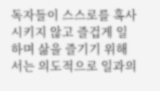독자들이 스스로를 혹사시키지 않고 즐겁게 일하며 삶을 즐기기 위해서는 의도적으로 일과의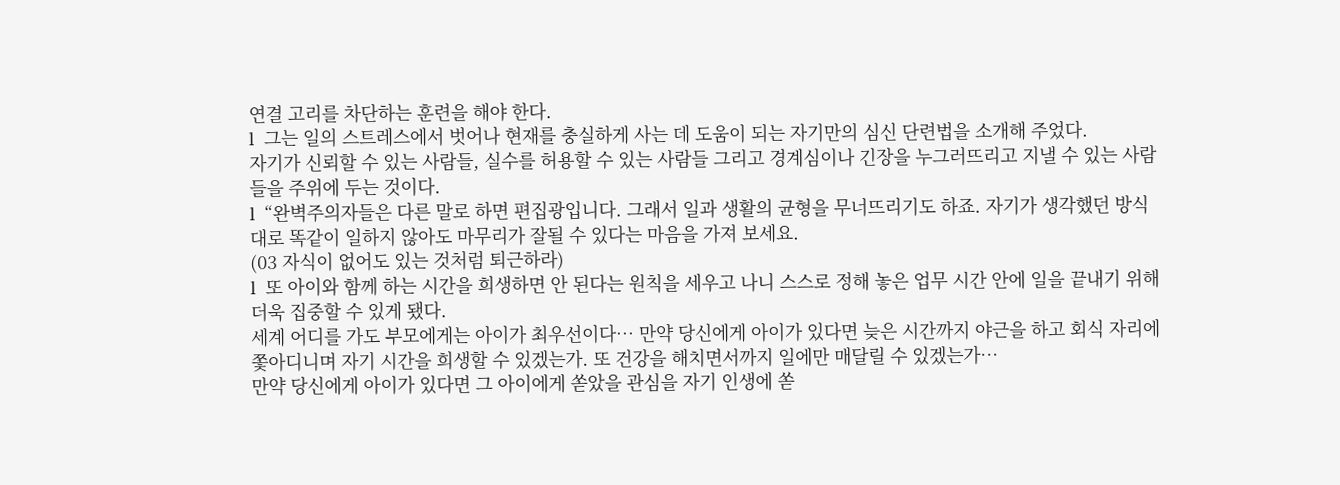연결 고리를 차단하는 훈련을 해야 한다.
l  그는 일의 스트레스에서 벗어나 현재를 충실하게 사는 데 도움이 되는 자기만의 심신 단련법을 소개해 주었다.
자기가 신뢰할 수 있는 사람들, 실수를 허용할 수 있는 사람들 그리고 경계심이나 긴장을 누그러뜨리고 지낼 수 있는 사람들을 주위에 두는 것이다.
l  “완벽주의자들은 다른 말로 하면 편집광입니다. 그래서 일과 생활의 균형을 무너뜨리기도 하죠. 자기가 생각했던 방식대로 똑같이 일하지 않아도 마무리가 잘될 수 있다는 마음을 가져 보세요.
(03 자식이 없어도 있는 것처럼 퇴근하라)
l  또 아이와 함께 하는 시간을 희생하면 안 된다는 원칙을 세우고 나니 스스로 정해 놓은 업무 시간 안에 일을 끝내기 위해 더욱 집중할 수 있게 됐다.
세계 어디를 가도 부모에게는 아이가 최우선이다… 만약 당신에게 아이가 있다면 늦은 시간까지 야근을 하고 회식 자리에 쫓아디니며 자기 시간을 희생할 수 있겠는가. 또 건강을 해치면서까지 일에만 매달릴 수 있겠는가…
만약 당신에게 아이가 있다면 그 아이에게 쏟았을 관심을 자기 인생에 쏟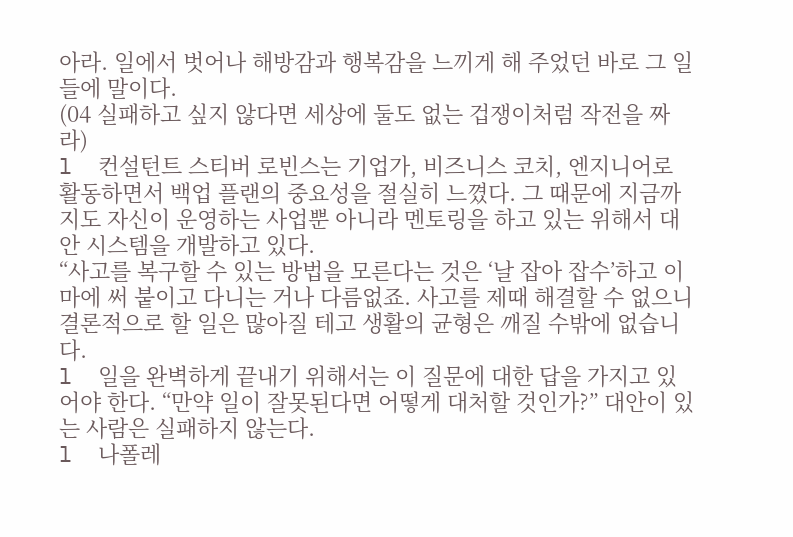아라. 일에서 벗어나 해방감과 행복감을 느끼게 해 주었던 바로 그 일들에 말이다.
(04 실패하고 싶지 않다면 세상에 둘도 없는 겁쟁이처럼 작전을 짜라)
l  컨설턴트 스티버 로빈스는 기업가, 비즈니스 코치, 엔지니어로 활동하면서 백업 플랜의 중요성을 절실히 느꼈다. 그 때문에 지금까지도 자신이 운영하는 사업뿐 아니라 멘토링을 하고 있는 위해서 대안 시스템을 개발하고 있다.
“사고를 복구할 수 있는 방법을 모른다는 것은 ‘날 잡아 잡수’하고 이마에 써 붙이고 다니는 거나 다름없죠. 사고를 제때 해결할 수 없으니 결론적으로 할 일은 많아질 테고 생활의 균형은 깨질 수밖에 없습니다.
l  일을 완벽하게 끝내기 위해서는 이 질문에 대한 답을 가지고 있어야 한다. “만약 일이 잘못된다면 어떻게 대처할 것인가?” 대안이 있는 사람은 실패하지 않는다.
l  나폴레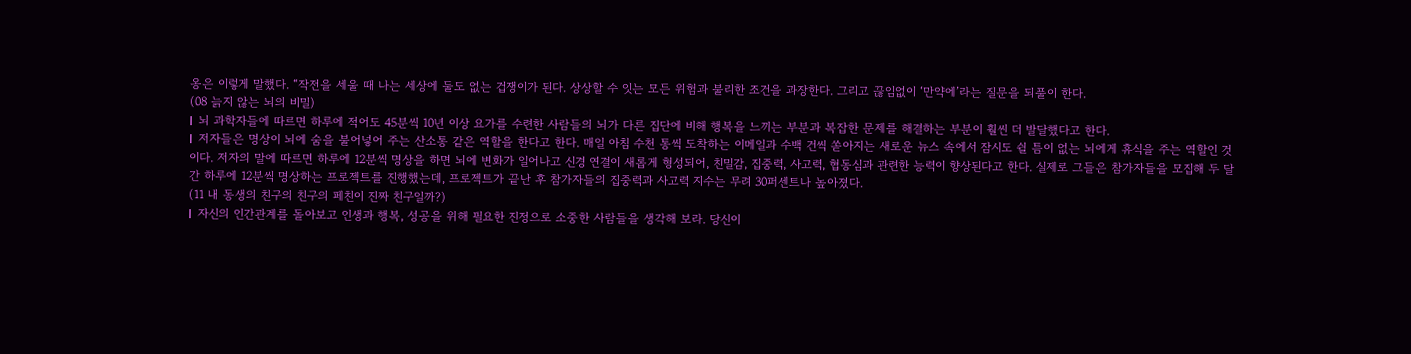옹은 이렇게 말했다. “작전을 세울 때 나는 세상에 둘도 없는 겁쟁이가 된다. 상상할 수 잇는 모든 위험과 불리한 조건을 과장한다. 그리고 끊임없이 ‘만약에’라는 질문을 되풀이 한다.
(08 늙지 않는 뇌의 비밀)
l  뇌 과학자들에 따르면 하루에 적어도 45분씩 10년 이상 요가를 수련한 사람들의 뇌가 다른 집단에 비해 행복을 느끼는 부분과 복잡한 문제를 해결하는 부분이 훨씬 더 발달했다고 한다.
l  저자들은 명상이 뇌에 숨을 불어넣어 주는 산소통 같은 역할을 한다고 한다. 매일 아침 수천 통씩 도착하는 이메일과 수백 건씩 쏟아지는 새로운 뉴스 속에서 잠시도 쉴 틈이 없는 뇌에게 휴식을 주는 역할인 것이다. 저자의 말에 따르면 하루에 12분씩 명상을 하면 뇌에 변화가 일어나고 신경 연결이 새롭게 형성되어, 친밀감, 집중력, 사고력, 협동심과 관련한 능력이 향상된다고 한다. 실제로 그들은 참가자들을 모집해 두 달간 하루에 12분씩 명상하는 프로젝트를 진행했는데, 프로젝트가 끝난 후 참가자들의 집중력과 사고력 지수는 무려 30퍼센트나 높아졌다.
(11 내 동생의 친구의 친구의 페친이 진짜 친구일까?)
l  자신의 인간관계를 돌아보고 인생과 행복, 성공을 위해 필요한 진정으로 소중한 사람들을 생각해 보라. 당신이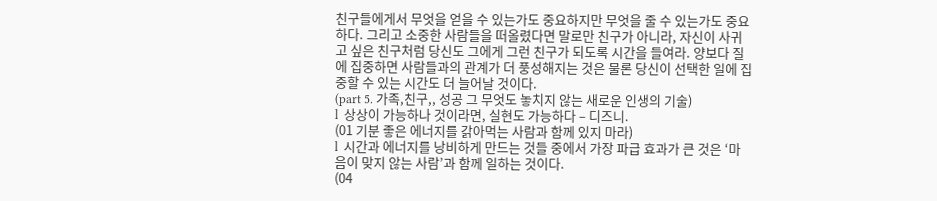친구들에게서 무엇을 얻을 수 있는가도 중요하지만 무엇을 줄 수 있는가도 중요하다. 그리고 소중한 사람들을 떠올렸다면 말로만 친구가 아니라, 자신이 사귀고 싶은 친구처럼 당신도 그에게 그런 친구가 되도록 시간을 들여라. 양보다 질에 집중하면 사람들과의 관계가 더 풍성해지는 것은 물론 당신이 선택한 일에 집중할 수 있는 시간도 더 늘어날 것이다.
(part 5. 가족,친구,, 성공 그 무엇도 놓치지 않는 새로운 인생의 기술)
l  상상이 가능하나 것이라면, 실현도 가능하다 – 디즈니.
(01 기분 좋은 에너지를 갉아먹는 사람과 함께 있지 마라)
l  시간과 에너지를 낭비하게 만드는 것들 중에서 가장 파급 효과가 큰 것은 ‘마음이 맞지 않는 사람’과 함께 일하는 것이다.
(04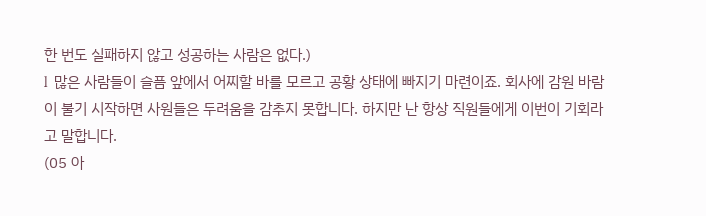한 번도 실패하지 않고 성공하는 사람은 없다.)
l  많은 사람들이 슬픔 앞에서 어찌할 바를 모르고 공황 상태에 빠지기 마련이죠. 회사에 감원 바람이 불기 시작하면 사원들은 두려움을 감추지 못합니다. 하지만 난 항상 직원들에게 이번이 기회라고 말합니다.
(05 아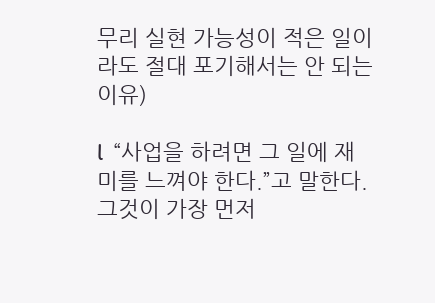무리 실현 가능성이 적은 일이라도 절대 포기해서는 안 되는 이유)

l  “사업을 하려면 그 일에 재미를 느껴야 한다.”고 말한다. 그것이 가장 먼저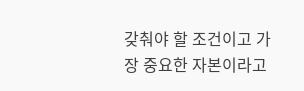갖춰야 할 조건이고 가장 중요한 자본이라고